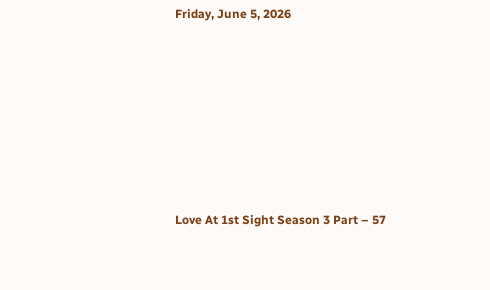Friday, June 5, 2026







Love At 1st Sight Season 3 Part – 57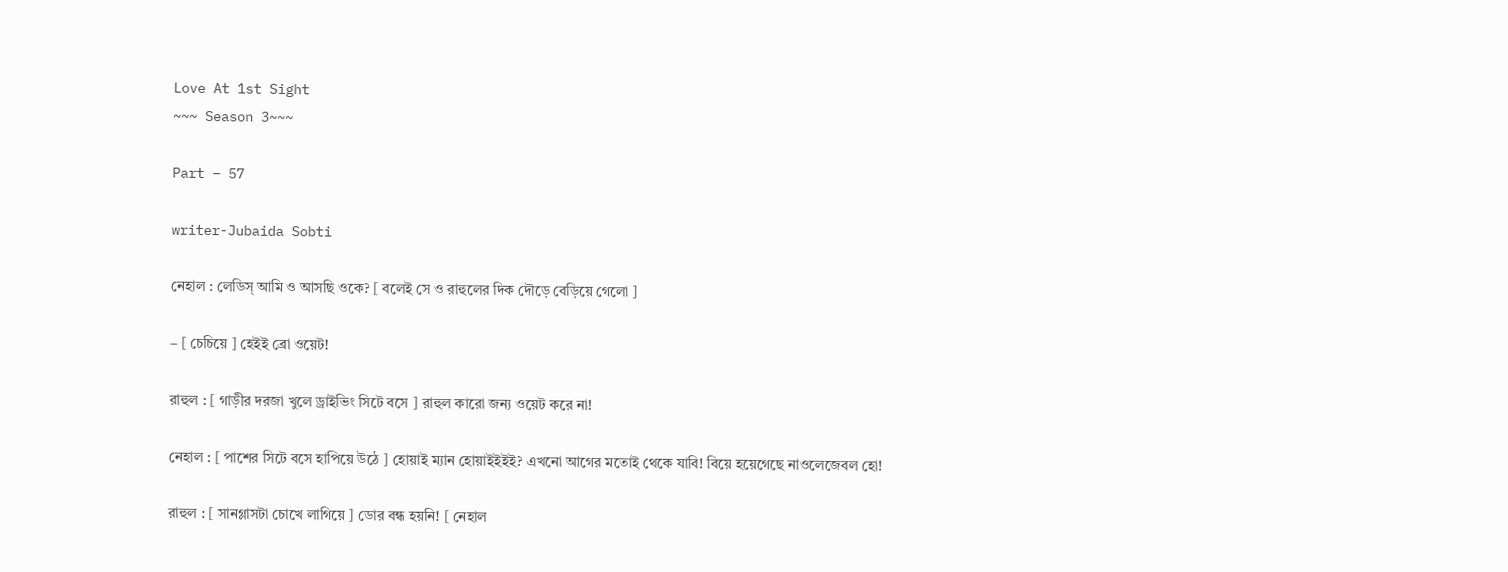Love At 1st Sight
~~~ Season 3~~~

Part – 57

writer-Jubaida Sobti

নেহাল : লেডিস্ আমি ও আসছি ওকে? [ বলেই সে ও রাহুলের দিক দৌড়ে বেড়িয়ে গেলো ]

– [ চেচিয়ে ] হেইই ব্রো ওয়েট!

রাহুল : [ গাড়ীর দরজা খুলে ড্রাইভিং সিটে বসে ] রাহুল কারো জন্য ওয়েট করে না!

নেহাল : [ পাশের সিটে বসে হাপিয়ে উঠে ] হোয়াই ম্যান হোয়াইইইই? এখনো আগের মতোই থেকে যাবি! বিয়ে হয়েগেছে নাওলেজেবল হো!

রাহুল : [ সানগ্লাসটা চোখে লাগিয়ে ] ডোর বন্ধ হয়নি! [ নেহাল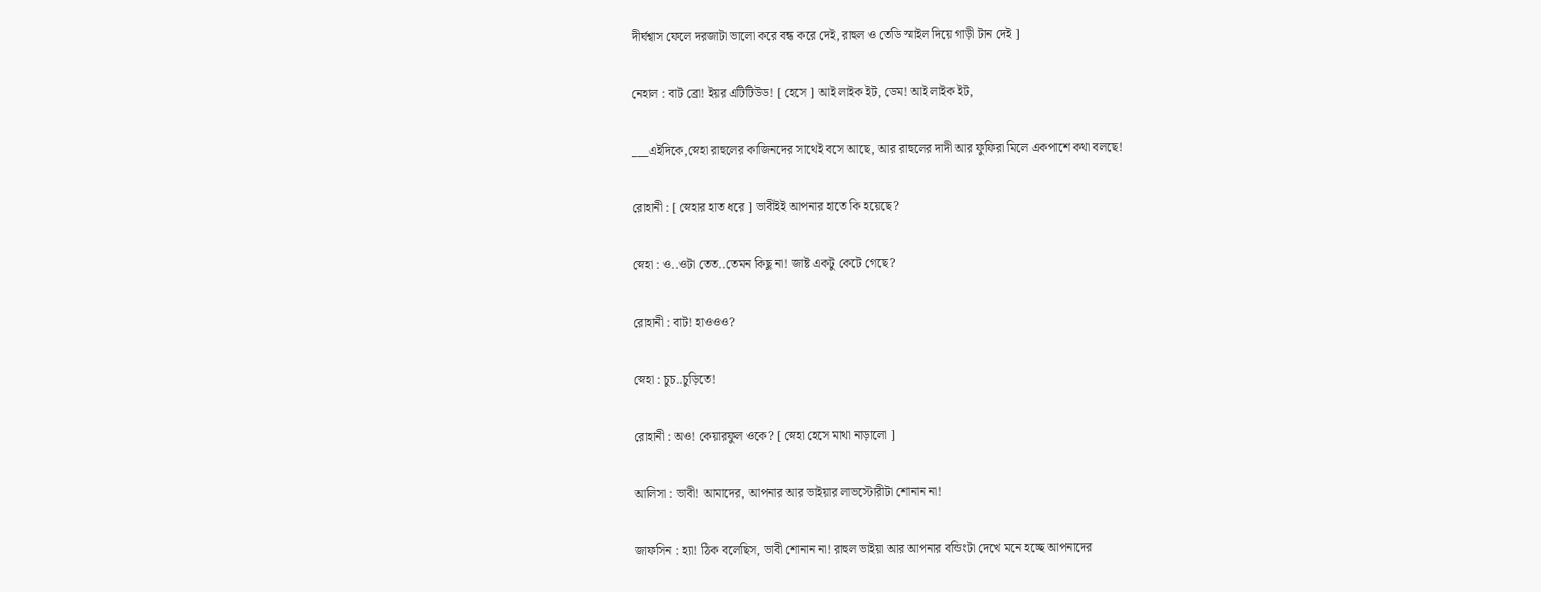দীর্ঘশ্বাস ফেলে দরজাটা ভালো করে বন্ধ করে দেই, রাহুল ও তেডি স্মাইল দিয়ে গাড়ী টান দেই ]

নেহাল : বাট ব্রো! ইয়র এটিটিউড! [ হেসে ] আই লাইক ইট, ডেম! আই লাইক ইট,

___এইদিকে,স্নেহা রাহুলের কাজিনদের সাথেই বসে আছে, আর রাহুলের দাদী আর ফুফিরা মিলে একপাশে কথা বলছে!

রোহানী : [ স্নেহার হাত ধরে ] ভাবীইই আপনার হাতে কি হয়েছে?

স্নেহা : ও..ওটা তেত..তেমন কিছু না! জাষ্ট একটু কেটে গেছে?

রোহানী : বাট! হাওওও?

স্নেহা : চুচ..চুড়িতে!

রোহানী : অও! কেয়ারফুল ওকে? [ স্নেহা হেসে মাথা নাড়ালো ]

আলিসা : ভাবী! আমাদের, আপনার আর ভাইয়ার লাভস্টোরীটা শোনান না!

জাফসিন : হ্যা! ঠিক বলেছিস, ভাবী শোনান না! রাহুল ভাইয়া আর আপনার বন্ডিংটা দেখে মনে হচ্ছে আপনাদের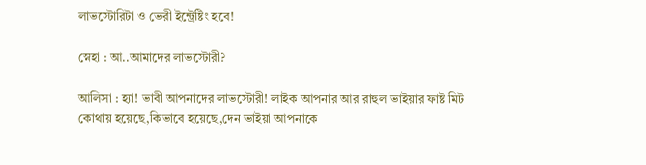লাভস্টোরিটা ও ভেরী ইন্ট্রেষ্টিং হবে!

স্নেহা : আ..আমাদের লাভস্টোরী?

আলিসা : হ্যা! ভাবী আপনাদের লাভস্টোরী! লাইক আপনার আর রাহুল ভাইয়ার ফাষ্ট মিট কোথায় হয়েছে,কিভাবে হয়েছে,দেন ভাইয়া আপনাকে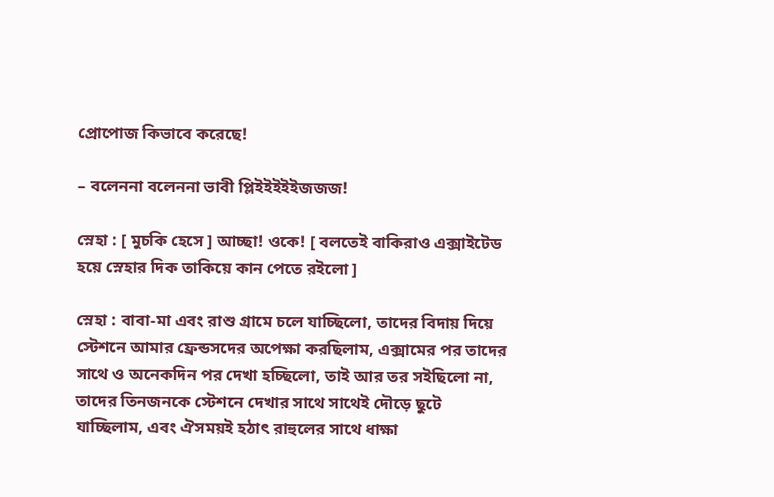প্রোপোজ কিভাবে করেছে!

– বলেননা বলেননা ভাবী প্লিইইইইইজজজ!

স্নেহা : [ মুচকি হেসে ] আচ্ছা! ওকে! [ বলতেই বাকিরাও এক্সাইটেড হয়ে স্নেহার দিক তাকিয়ে কান পেতে রইলো ]

স্নেহা : বাবা-মা এবং রাশু গ্রামে চলে যাচ্ছিলো, তাদের বিদায় দিয়ে স্টেশনে আমার ফ্রেন্ডসদের অপেক্ষা করছিলাম, এক্সামের পর তাদের সাথে ও অনেকদিন পর দেখা হচ্ছিলো, তাই আর তর সইছিলো না, তাদের তিনজনকে স্টেশনে দেখার সাথে সাথেই দৌড়ে ছুটে যাচ্ছিলাম, এবং ঐসময়ই হঠাৎ রাহুলের সাথে ধাক্ষা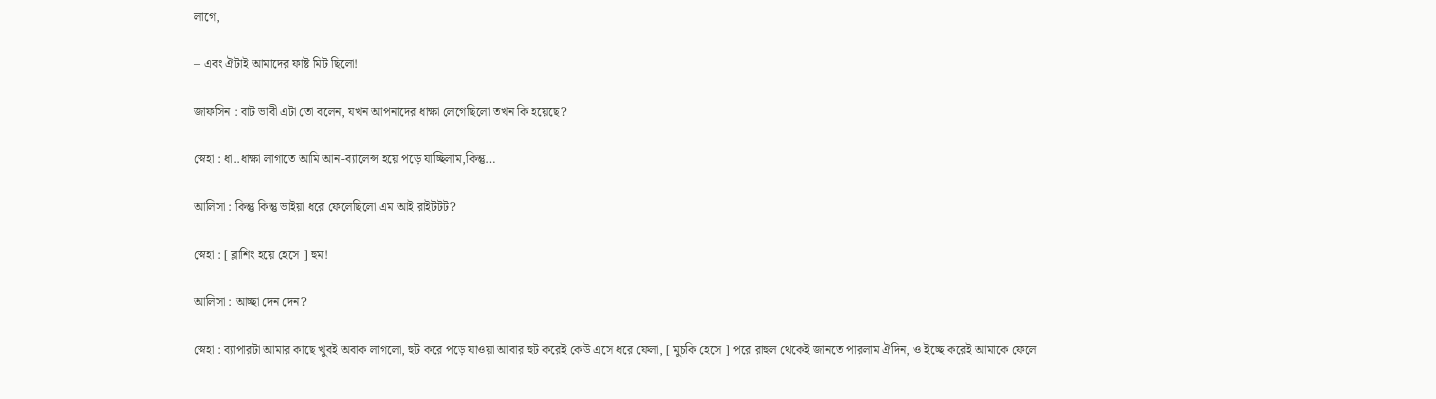লাগে,

– এবং ঐটাই আমাদের ফাষ্ট মিট ছিলো!

জাফসিন : বাট ভাবী এটা তো বলেন, যখন আপনাদের ধাক্ষা লেগেছিলো তখন কি হয়েছে?

স্নেহা : ধা..ধাক্ষা লাগাতে আমি আন-ব্যালেন্স হয়ে পড়ে যাচ্ছিলাম,কিন্তু…

আলিসা : কিন্তু কিন্তু ভাইয়া ধরে ফেলেছিলো এম আই রাইটটট?

স্নেহা : [ ব্লাশিং হয়ে হেসে ] হুম!

আলিসা : আচ্ছা দেন দেন?

স্নেহা : ব্যাপারটা আমার কাছে খুবই অবাক লাগলো, হুট করে পড়ে যাওয়া আবার হুট করেই কেউ এসে ধরে ফেলা, [ মুচকি হেসে ] পরে রাহুল থেকেই জানতে পারলাম ঐদিন, ও ইচ্ছে করেই আমাকে ফেলে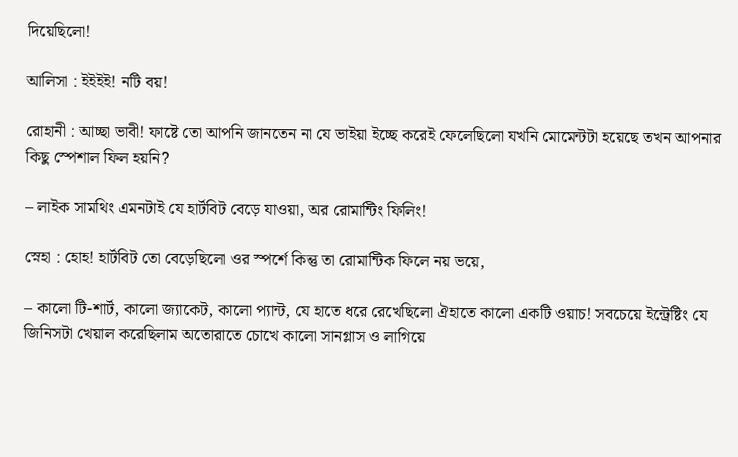দিয়েছিলো!

আলিসা : ইইইই! নটি বয়!

রোহানী : আচ্ছা ভাবী! ফাষ্টে তো আপনি জানতেন না যে ভাইয়া ইচ্ছে করেই ফেলেছিলো যখনি মোমেন্টটা হয়েছে তখন আপনার কিছু স্পেশাল ফিল হয়নি?

– লাইক সামথিং এমনটাই যে হার্টবিট বেড়ে যাওয়া, অর রোমান্টিং ফিলিং!

স্নেহা : হোহ! হার্টবিট তো বেড়েছিলো ওর স্পর্শে কিন্তু তা রোমান্টিক ফিলে নয় ভয়ে,

– কালো টি-শার্ট, কালো জ্যাকেট, কালো প্যান্ট, যে হাতে ধরে রেখেছিলো ঐহাতে কালো একটি ওয়াচ! সবচেয়ে ইন্ট্রেষ্টিং যে জিনিসটা খেয়াল করেছিলাম অতোরাতে চোখে কালো সানগ্লাস ও লাগিয়ে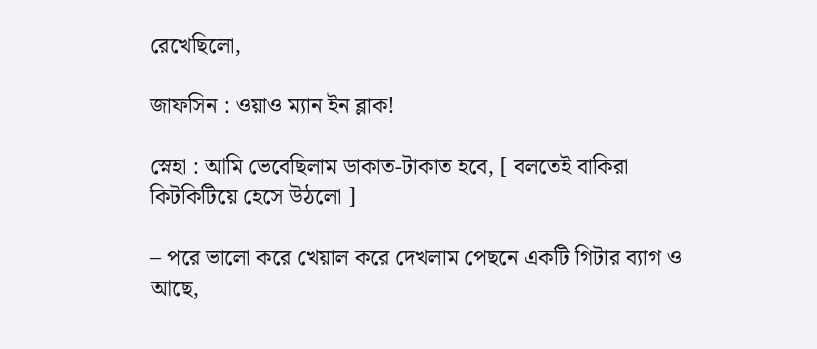রেখেছিলো,

জাফসিন : ওয়াও ম্যান ইন ব্লাক!

স্নেহা : আমি ভেবেছিলাম ডাকাত-টাকাত হবে, [ বলতেই বাকিরা কিটকিটিয়ে হেসে উঠলো ]

– পরে ভালো করে খেয়াল করে দেখলাম পেছনে একটি গিটার ব্যাগ ও আছে,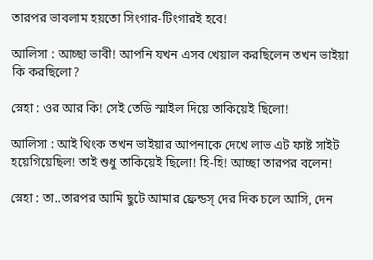তারপর ভাবলাম হয়তো সিংগার-টিংগারই হবে!

আলিসা : আচ্ছা ভাবী! আপনি যখন এসব খেয়াল করছিলেন তখন ভাইয়া কি করছিলো?

স্নেহা : ওর আর কি! সেই তেডি স্মাইল দিয়ে তাকিয়েই ছিলো!

আলিসা : আই থিংক তখন ভাইয়ার আপনাকে দেখে লাভ এট ফাষ্ট সাইট হয়েগিয়েছিল! তাই শুধু তাকিয়েই ছিলো! হি-হি! আচ্ছা তারপর বলেন!

স্নেহা : তা..তারপর আমি ছুটে আমার ফ্রেন্ডস্ দের দিক চলে আসি, দেন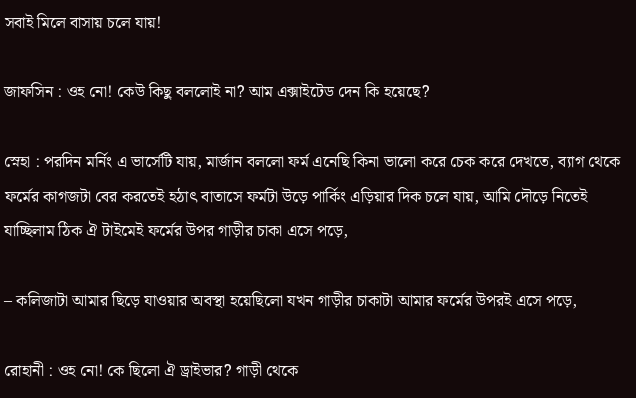সবাই মিলে বাসায় চলে যায়!

জাফসিন : ওহ নো! কেউ কিছু বললোই না? আম এক্সাইটেড দেন কি হয়েছে?

স্নেহা : পরদিন মর্নিং এ ভার্সেটি যায়, মার্জান বললো ফর্ম এনেছি কিনা ভালো করে চেক করে দেখতে, ব্যাগ থেকে ফর্মের কাগজটা বের করতেই হঠাৎ বাতাসে ফর্মটা উড়ে পার্কিং এড়িয়ার দিক চলে যায়, আমি দৌড়ে নিতেই যাচ্ছিলাম ঠিক ঐ টাইমেই ফর্মের উপর গাড়ীর চাকা এসে পড়ে,

– কলিজাটা আমার ছিড়ে যাওয়ার অবস্থা হয়েছিলো যখন গাড়ীর চাকাটা আমার ফর্মের উপরই এসে পড়ে,

রোহানী : ওহ নো! কে ছিলো ঐ ড্রাইভার? গাড়ী থেকে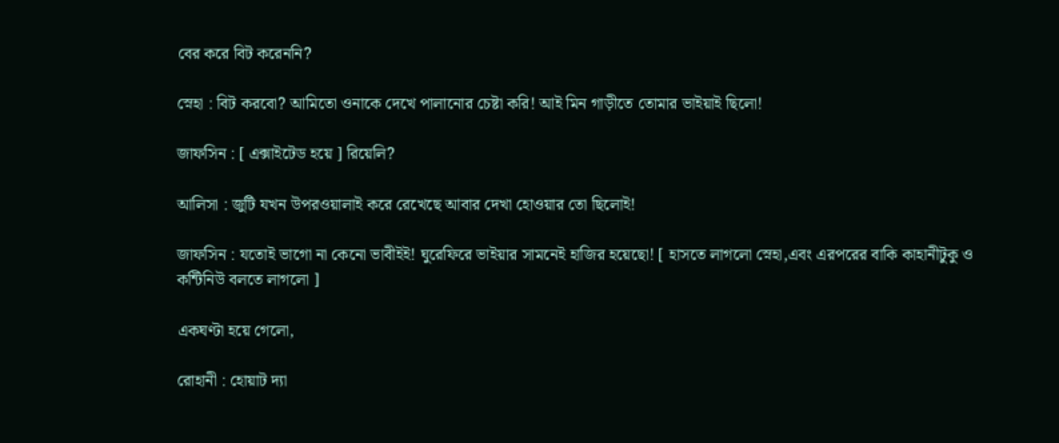বের করে বিট করেননি?

স্নেহা : বিট করবো? আমিতো ওনাকে দেখে পালানোর চেষ্টা করি! আই মিন গাড়ীতে তোমার ভাইয়াই ছিলো!

জাফসিন : [ এক্সাইটেড হয়ে ] রিয়েলি?

আলিসা : জুটি যখন উপরওয়ালাই করে রেখেছে আবার দেখা হোওয়ার তো ছিলোই!

জাফসিন : যতোই ভাগো না কেনো ভাবীইই! ঘুরেফিরে ভাইয়ার সামনেই হাজির হয়েছো! [ হাসতে লাগলো স্নেহা,এবং এরপরের বাকি কাহানীটুকু ও কন্টিনিউ বলতে লাগলো ]

একঘণ্টা হয়ে গেলো,

রোহানী : হোয়াট দ্যা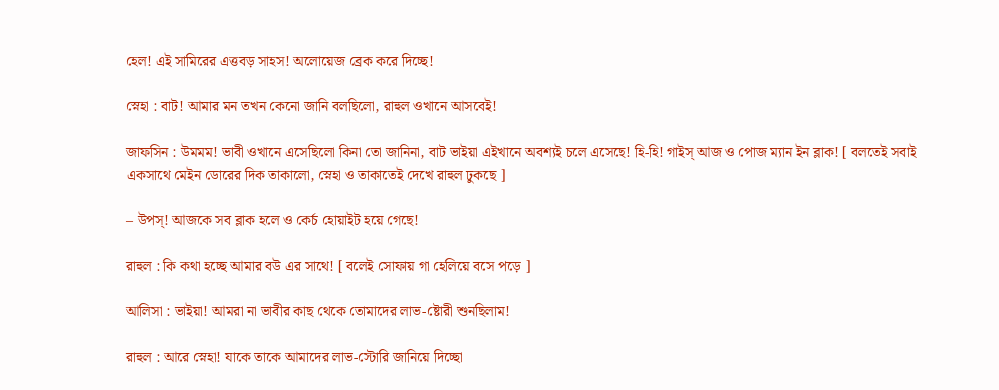হেল! এই সামিরের এত্তবড় সাহস! অলোয়েজ ব্রেক করে দিচ্ছে!

স্নেহা : বাট! আমার মন তখন কেনো জানি বলছিলো, রাহুল ওখানে আসবেই!

জাফসিন : উমমম! ভাবী ওখানে এসেছিলো কিনা তো জানিনা, বাট ভাইয়া এইখানে অবশ্যই চলে এসেছে! হি-হি! গাইস্ আজ ও পোজ ম্যান ইন ব্লাক! [ বলতেই সবাই একসাথে মেইন ডোরের দিক তাকালো, স্নেহা ও তাকাতেই দেখে রাহুল ঢুকছে ]

– উপস্! আজকে সব ব্লাক হলে ও কের্চ হোয়াইট হয়ে গেছে!

রাহুল : কি কথা হচ্ছে আমার বউ এর সাথে! [ বলেই সোফায় গা হেলিয়ে বসে পড়ে ]

আলিসা : ভাইয়া! আমরা না ভাবীর কাছ থেকে তোমাদের লাভ-ষ্টোরী শুনছিলাম!

রাহুল : আরে স্নেহা! যাকে তাকে আমাদের লাভ-স্টোরি জানিয়ে দিচ্ছো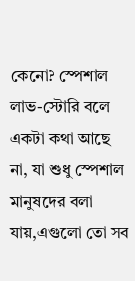কেনো? স্পেশাল লাভ-স্টোরি বলে একটা কথা আছে না, যা শুধু স্পেশাল মানুষদের বলা যায়,এগুলো তো সব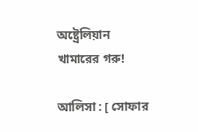অষ্ট্রেলিয়ান খামারের গরু!

আলিসা : [ সোফার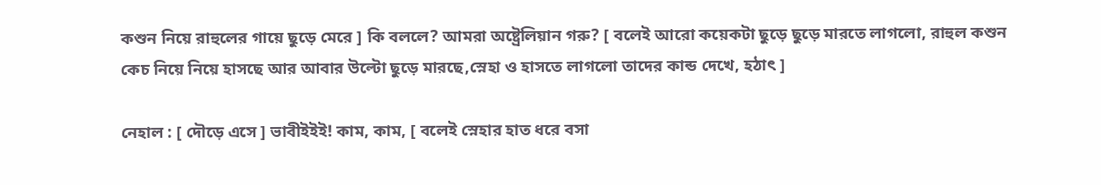কশুন নিয়ে রাহুলের গায়ে ছুড়ে মেরে ] কি বললে? আমরা অষ্ট্রেলিয়ান গরু? [ বলেই আরো কয়েকটা ছুড়ে ছুড়ে মারতে লাগলো, রাহুল কশুন কেচ নিয়ে নিয়ে হাসছে আর আবার উল্টো ছুড়ে মারছে,স্নেহা ও হাসতে লাগলো তাদের কান্ড দেখে, হঠাৎ ]

নেহাল : [ দৌড়ে এসে ] ভাবীইইই! কাম, কাম, [ বলেই স্নেহার হাত ধরে বসা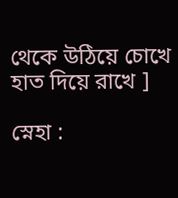থেকে উঠিয়ে চোখে হাত দিয়ে রাখে ]

স্নেহা :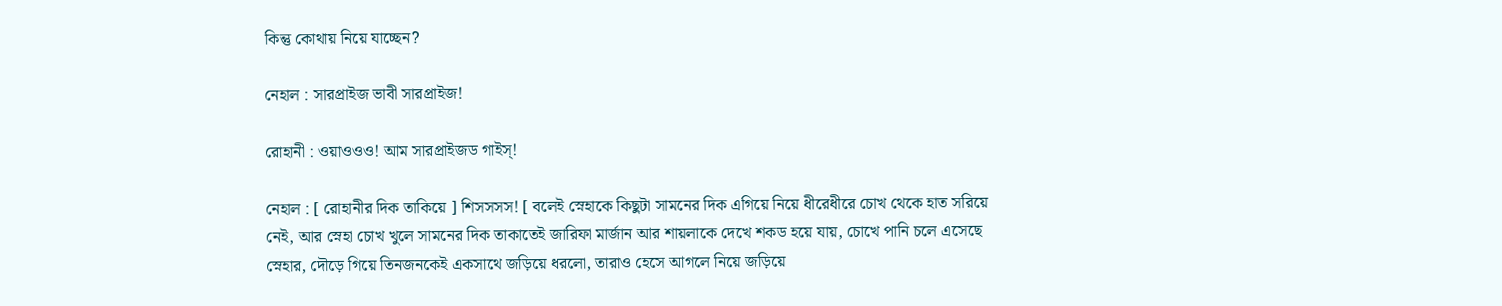কিন্তু কোথায় নিয়ে যাচ্ছেন?

নেহাল : সারপ্রাইজ ভাবী সারপ্রাইজ!

রোহানী : ওয়াওওও! আম সারপ্রাইজড গাইস্!

নেহাল : [ রোহানীর দিক তাকিয়ে ] শিসসসস! [ বলেই স্নেহাকে কিছুটা সামনের দিক এগিয়ে নিয়ে ধীরেধীরে চোখ থেকে হাত সরিয়ে নেই, আর স্নেহা চোখ খুলে সামনের দিক তাকাতেই জারিফা মার্জান আর শায়লাকে দেখে শকড হয়ে যায়, চোখে পানি চলে এসেছে স্নেহার, দৌড়ে গিয়ে তিনজনকেই একসাথে জড়িয়ে ধরলো, তারাও হেসে আগলে নিয়ে জড়িয়ে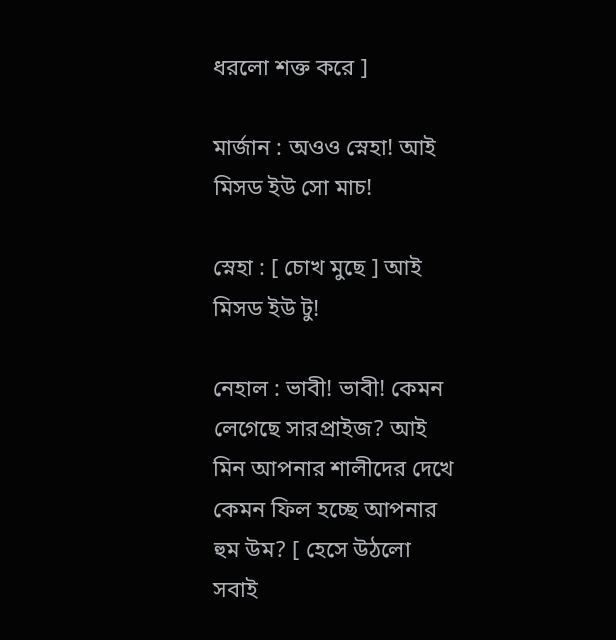ধরলো শক্ত করে ]

মার্জান : অওও স্নেহা! আই মিসড ইউ সো মাচ!

স্নেহা : [ চোখ মুছে ] আই মিসড ইউ টু!

নেহাল : ভাবী! ভাবী! কেমন লেগেছে সারপ্রাইজ? আই মিন আপনার শালীদের দেখে কেমন ফিল হচ্ছে আপনার হুম উম? [ হেসে উঠলো সবাই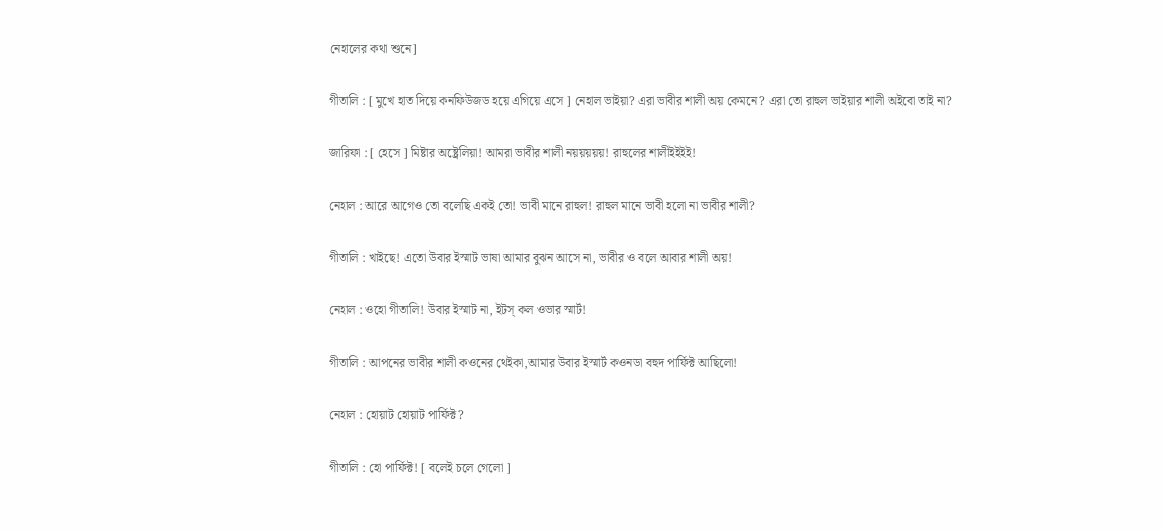নেহালের কথা শুনে]

গীতালি : [ মুখে হাত দিয়ে কনফিউজড হয়ে এগিয়ে এসে ] নেহাল ভাইয়া? এরা ভাবীর শালী অয় কেমনে? এরা তো রাহুল ভাইয়ার শালী অইবো তাই না?

জারিফা : [ হেসে ] মিষ্টার অষ্ট্রেলিয়া! আমরা ভাবীর শালী নয়য়য়য়য়! রাহুলের শালীইইইই!

নেহাল : আরে আগেও তো বলেছি একই তো! ভাবী মানে রাহুল! রাহুল মানে ভাবী হলো না ভাবীর শালী?

গীতালি : খাইছে! এতো উবার ইস্মাট ভাষা আমার বুঝন আসে না, ভাবীর ও বলে আবার শালী অয়!

নেহাল : ওহো গীতালি! উবার ইস্মাট না, ইটস্ কল ওভার স্মার্ট!

গীতালি : আপনের ভাবীর শালী কওনের থেইকা,আমার উবার ইস্মার্ট কওনডা বহুদ পার্ফিক্ট আছিলো!

নেহাল : হোয়াট হোয়াট পার্ফিক্ট?

গীতালি : হো পার্ফিক্ট! [ বলেই চলে গেলো ]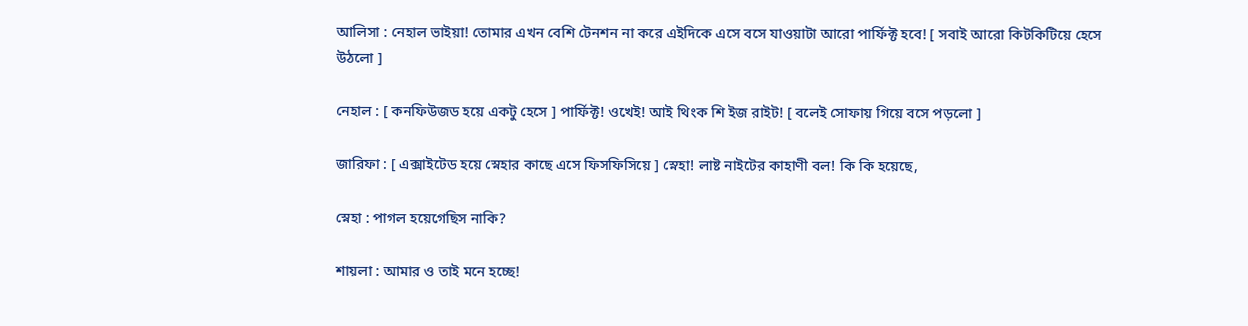আলিসা : নেহাল ভাইয়া! তোমার এখন বেশি টেনশন না করে এইদিকে এসে বসে যাওয়াটা আরো পার্ফিক্ট হবে! [ সবাই আরো কিটকিটিয়ে হেসে উঠলো ]

নেহাল : [ কনফিউজড হয়ে একটু হেসে ] পার্ফিক্ট! ওখেই! আই থিংক শি ইজ রাইট! [ বলেই সোফায় গিয়ে বসে পড়লো ]

জারিফা : [ এক্সাইটেড হয়ে স্নেহার কাছে এসে ফিসফিসিয়ে ] স্নেহা! লাষ্ট নাইটের কাহাণী বল! কি কি হয়েছে,

স্নেহা : পাগল হয়েগেছিস নাকি?

শায়লা : আমার ও তাই মনে হচ্ছে!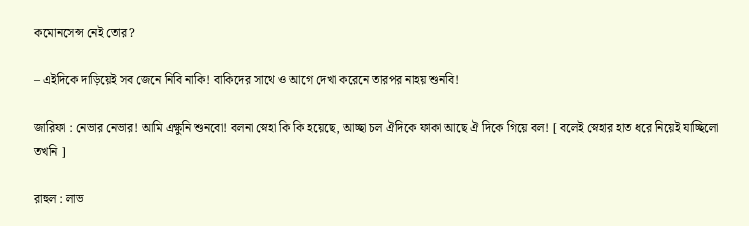কমোনসেন্স নেই তোর?

– এইদিকে দাড়িয়েই সব জেনে নিবি নাকি! বাকিদের সাথে ও আগে দেখা করেনে তারপর নাহয় শুনবি!

জারিফা : নেভার নেভার! আমি এক্ষুনি শুনবো! বলনা স্নেহা কি কি হয়েছে, আচ্ছা চল ঐদিকে ফাকা আছে ঐ দিকে গিয়ে বল! [ বলেই স্নেহার হাত ধরে নিয়েই যাচ্ছিলো তখনি ]

রাহুল : লাভ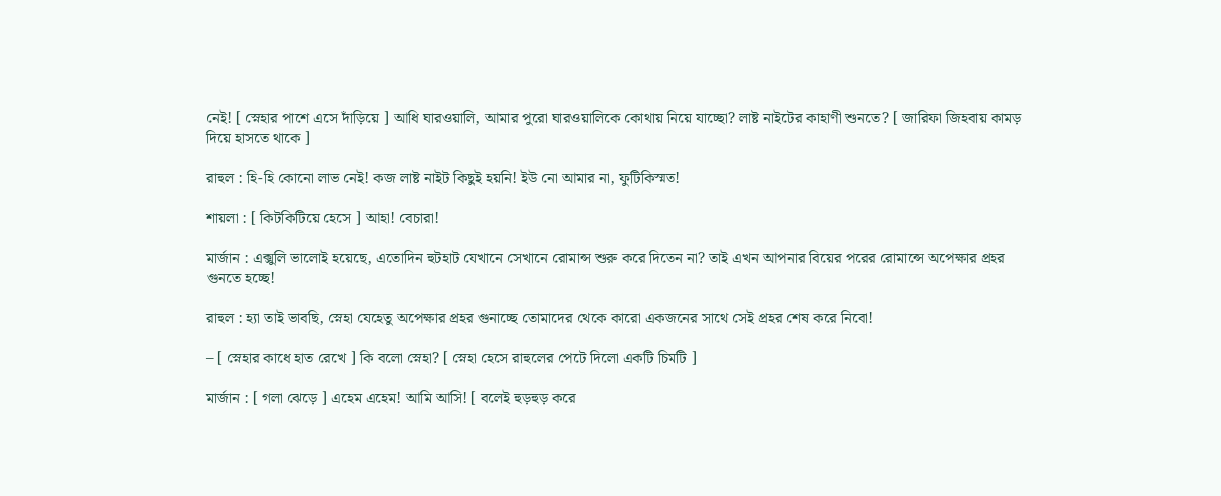নেই! [ স্নেহার পাশে এসে দাঁড়িয়ে ] আধি ঘারওয়ালি, আমার পুরো ঘারওয়ালিকে কোথায় নিয়ে যাচ্ছো? লাষ্ট নাইটের কাহাণী শুনতে? [ জারিফা জিহবায় কামড় দিয়ে হাসতে থাকে ]

রাহুল : হি-হি কোনো লাভ নেই! কজ লাষ্ট নাইট কিছুই হয়নি! ইউ নো আমার না, ফুটিকিস্মত!

শায়লা : [ কিটকিটিয়ে হেসে ] আহা! বেচারা!

মার্জান : এক্সুলি ভালোই হয়েছে, এতোদিন হুটহাট যেখানে সেখানে রোমান্স শুরু করে দিতেন না? তাই এখন আপনার বিয়ের পরের রোমান্সে অপেক্ষার প্রহর গুনতে হচ্ছে!

রাহুল : হ্যা তাই ভাবছি, স্নেহা যেহেতু অপেক্ষার প্রহর গুনাচ্ছে তোমাদের থেকে কারো একজনের সাথে সেই প্রহর শেষ করে নিবো!

– [ স্নেহার কাধে হাত রেখে ] কি বলো স্নেহা? [ স্নেহা হেসে রাহুলের পেটে দিলো একটি চিমটি ]

মার্জান : [ গলা ঝেড়ে ] এহেম এহেম! আমি আসি! [ বলেই হুড়হুড় করে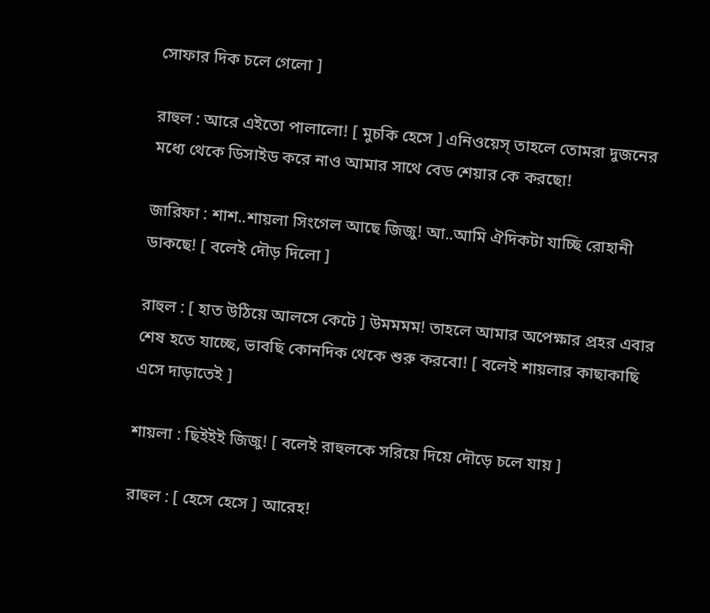সোফার দিক চলে গেলো ]

রাহুল : আরে এইতো পালালো! [ মুচকি হেসে ] এনিওয়েস্ তাহলে তোমরা দুজনের মধ্যে থেকে ডিসাইড করে নাও আমার সাথে বেড শেয়ার কে করছো!

জারিফা : শাশ..শায়লা সিংগেল আছে জিজু! আ..আমি ঐদিকটা যাচ্ছি রোহানী ডাকছে! [ বলেই দৌড় দিলো ]

রাহুল : [ হাত উঠিয়ে আলসে কেটে ] উমমমম! তাহলে আমার অপেক্ষার প্রহর এবার শেষ হতে যাচ্ছে, ভাবছি কোনদিক থেকে শুরু করবো! [ বলেই শায়লার কাছাকাছি এসে দাড়াতেই ]

শায়লা : ছিইইই জিজু! [ বলেই রাহুলকে সরিয়ে দিয়ে দৌড়ে চলে যায় ]

রাহুল : [ হেসে হেসে ] আরেহ!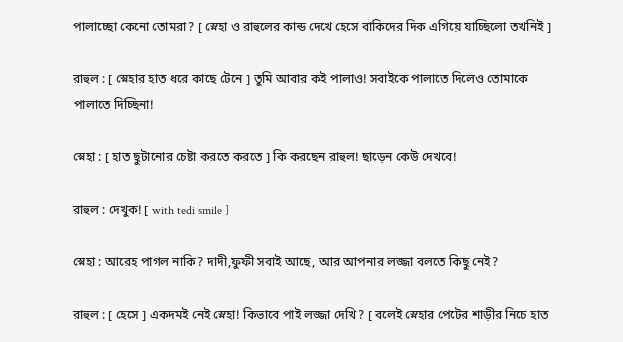পালাচ্ছো কেনো তোমরা? [ স্নেহা ও রাহুলের কান্ড দেখে হেসে বাকিদের দিক এগিয়ে যাচ্ছিলো তখনিই ]

রাহুল : [ স্নেহার হাত ধরে কাছে টেনে ] তুমি আবার কই পালাও! সবাইকে পালাতে দিলেও তোমাকে পালাতে দিচ্ছিনা!

স্নেহা : [ হাত ছুটানোর চেষ্টা করতে করতে ] কি করছেন রাহুল! ছাড়েন কেউ দেখবে!

রাহুল : দেখুক! [ with tedi smile ]

স্নেহা : আরেহ পাগল নাকি? দাদী,ফুফী সবাই আছে, আর আপনার লজ্জা বলতে কিছু নেই?

রাহুল : [ হেসে ] একদমই নেই স্নেহা! কিভাবে পাই লজ্জা দেখি? [ বলেই স্নেহার পেটের শাড়ীর নিচে হাত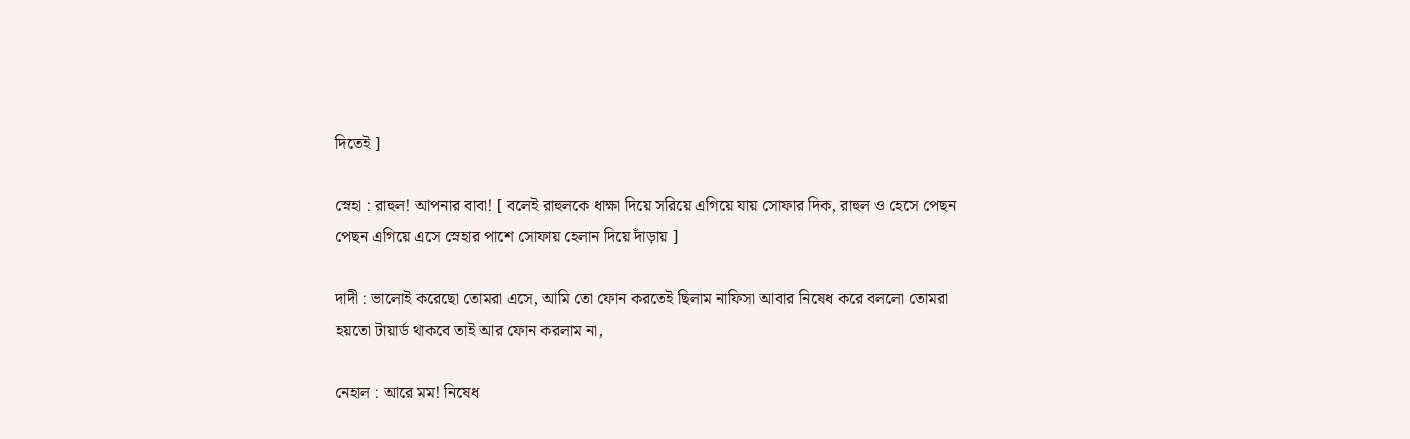দিতেই ]

স্নেহা : রাহুল! আপনার বাবা! [ বলেই রাহুলকে ধাক্ষা দিয়ে সরিয়ে এগিয়ে যায় সোফার দিক, রাহুল ও হেসে পেছন পেছন এগিয়ে এসে স্নেহার পাশে সোফায় হেলান দিয়ে দাঁড়ায় ]

দাদী : ভালোই করেছো তোমরা এসে, আমি তো ফোন করতেই ছিলাম নাফিসা আবার নিষেধ করে বললো তোমরা হয়তো টায়ার্ড থাকবে তাই আর ফোন করলাম না,

নেহাল : আরে মম! নিষেধ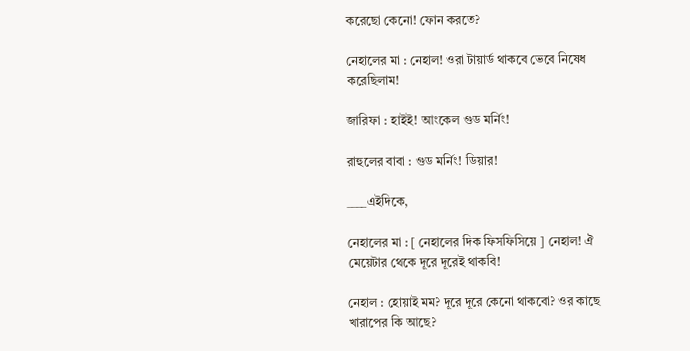করেছো কেনো! ফোন করতে?

নেহালের মা : নেহাল! ওরা টায়ার্ড থাকবে ভেবে নিষেধ করেছিলাম!

জারিফা : হাইই! আংকেল গুড মর্নিং!

রাহুলের বাবা : গুড মর্নিং! ডিয়ার!

____এইদিকে,

নেহালের মা : [ নেহালের দিক ফিসফিসিয়ে ] নেহাল! ঐ মেয়েটার থেকে দূরে দূরেই থাকবি!

নেহাল : হোয়াই মম? দূরে দূরে কেনো থাকবো? ওর কাছে খারাপের কি আছে?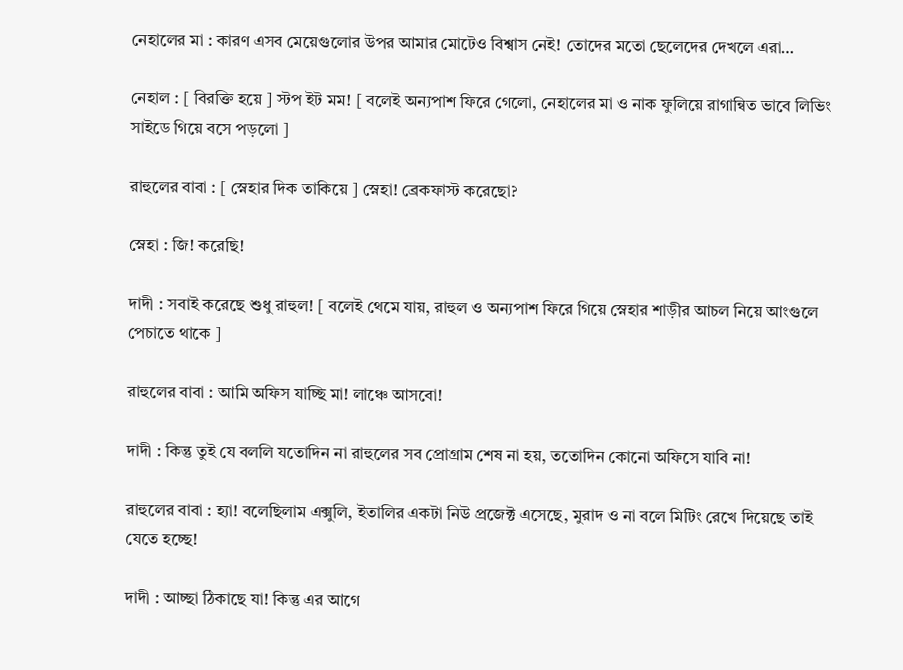নেহালের মা : কারণ এসব মেয়েগুলোর উপর আমার মোটেও বিশ্বাস নেই! তোদের মতো ছেলেদের দেখলে এরা…

নেহাল : [ বিরক্তি হয়ে ] স্টপ ইট মম! [ বলেই অন্যপাশ ফিরে গেলো, নেহালের মা ও নাক ফুলিয়ে রাগান্বিত ভাবে লিভিং সাইডে গিয়ে বসে পড়লো ]

রাহুলের বাবা : [ স্নেহার দিক তাকিয়ে ] স্নেহা! ব্রেকফাস্ট করেছো?

স্নেহা : জি! করেছি!

দাদী : সবাই করেছে শুধু রাহুল! [ বলেই থেমে যায়, রাহুল ও অন্যপাশ ফিরে গিয়ে স্নেহার শাড়ীর আচল নিয়ে আংগুলে পেচাতে থাকে ]

রাহুলের বাবা : আমি অফিস যাচ্ছি মা! লাঞ্চে আসবো!

দাদী : কিন্তু তুই যে বললি যতোদিন না রাহুলের সব প্রোগ্রাম শেষ না হয়, ততোদিন কোনো অফিসে যাবি না!

রাহুলের বাবা : হ্যা! বলেছিলাম এক্সুলি, ইতালির একটা নিউ প্রজেক্ট এসেছে, মুরাদ ও না বলে মিটিং রেখে দিয়েছে তাই যেতে হচ্ছে!

দাদী : আচ্ছা ঠিকাছে যা! কিন্তু এর আগে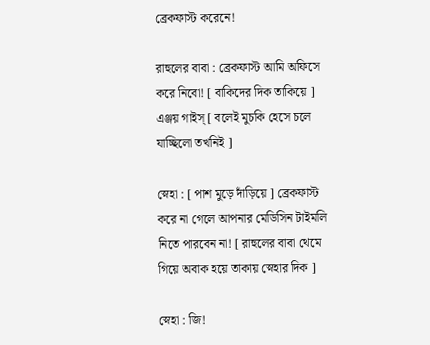ব্রেকফাস্ট করেনে!

রাহুলের বাবা : ব্রেকফাস্ট আমি অফিসে করে নিবো! [ বাকিদের দিক তাকিয়ে ] এঞ্জয় গাইস্ [ বলেই মুচকি হেসে চলে যাচ্ছিলো তখনিই ]

স্নেহা : [ পাশ মুড়ে দাঁড়িয়ে ] ব্রেকফাস্ট করে না গেলে আপনার মেডিসিন টাইমলি নিতে পারবেন না! [ রাহুলের বাবা থেমে গিয়ে অবাক হয়ে তাকায় স্নেহার দিক ]

স্নেহা : জি!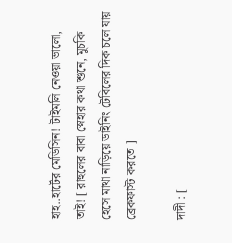হাহ..হার্টের মেডিসিন! টাইমলি নেওয়া ভালো, তাই! [ রাহুলের বাবা স্নেহার কথা শুনে, মুচকি হেসে মাথা নাড়িয়ে ডাইনিং টেবিলের দিক চলে যায় ব্রেকফাস্ট করতে ]

দাদী : [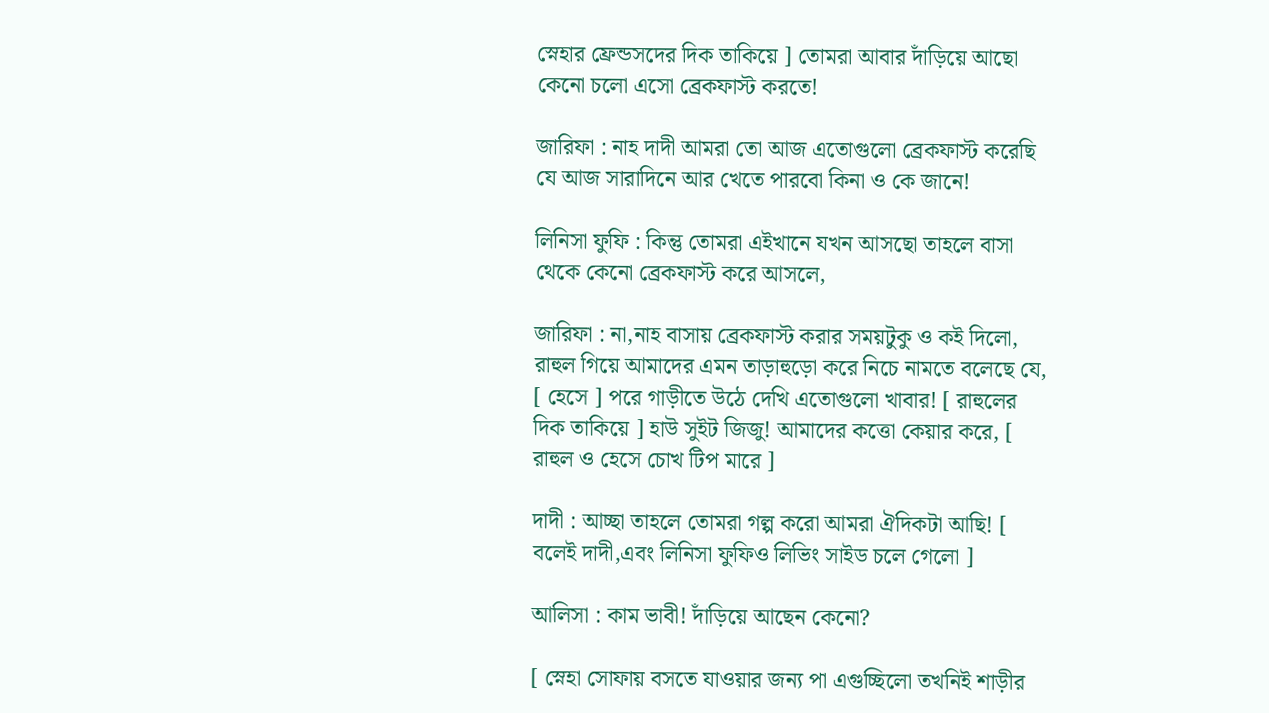স্নেহার ফ্রেন্ডসদের দিক তাকিয়ে ] তোমরা আবার দাঁড়িয়ে আছো কেনো চলো এসো ব্রেকফাস্ট করতে!

জারিফা : নাহ দাদী আমরা তো আজ এতোগুলো ব্রেকফাস্ট করেছি যে আজ সারাদিনে আর খেতে পারবো কিনা ও কে জানে!

লিনিসা ফুফি : কিন্তু তোমরা এইখানে যখন আসছো তাহলে বাসা থেকে কেনো ব্রেকফাস্ট করে আসলে,

জারিফা : না,নাহ বাসায় ব্রেকফাস্ট করার সময়টুকু ও কই দিলো, রাহুল গিয়ে আমাদের এমন তাড়াহুড়ো করে নিচে নামতে বলেছে যে, [ হেসে ] পরে গাড়ীতে উঠে দেখি এতোগুলো খাবার! [ রাহুলের দিক তাকিয়ে ] হাউ সুইট জিজু! আমাদের কত্তো কেয়ার করে, [ রাহুল ও হেসে চোখ টিপ মারে ]

দাদী : আচ্ছা তাহলে তোমরা গল্প করো আমরা ঐদিকটা আছি! [ বলেই দাদী,এবং লিনিসা ফুফিও লিভিং সাইড চলে গেলো ]

আলিসা : কাম ভাবী! দাঁড়িয়ে আছেন কেনো?

[ স্নেহা সোফায় বসতে যাওয়ার জন্য পা এগুচ্ছিলো তখনিই শাড়ীর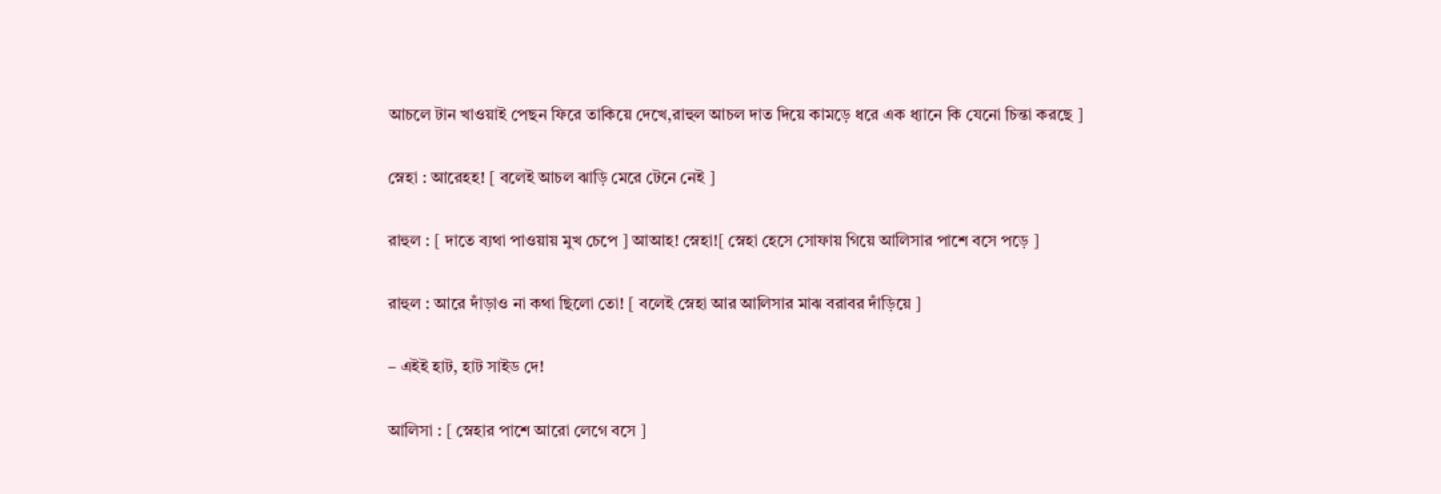আচলে টান খাওয়াই পেছন ফিরে তাকিয়ে দেখে,রাহুল আচল দাত দিয়ে কামড়ে ধরে এক ধ্যানে কি যেনো চিন্তা করছে ]

স্নেহা : আরেহহ! [ বলেই আচল ঝাড়ি মেরে টেনে নেই ]

রাহুল : [ দাতে ব্যথা পাওয়ায় মুখ চেপে ] আআহ! স্নেহা![ স্নেহা হেসে সোফায় গিয়ে আলিসার পাশে বসে পড়ে ]

রাহুল : আরে দাঁড়াও না কথা ছিলো তো! [ বলেই স্নেহা আর আলিসার মাঝ বরাবর দাঁড়িয়ে ]

– এইই হাট, হাট সাইড দে!

আলিসা : [ স্নেহার পাশে আরো লেগে বসে ]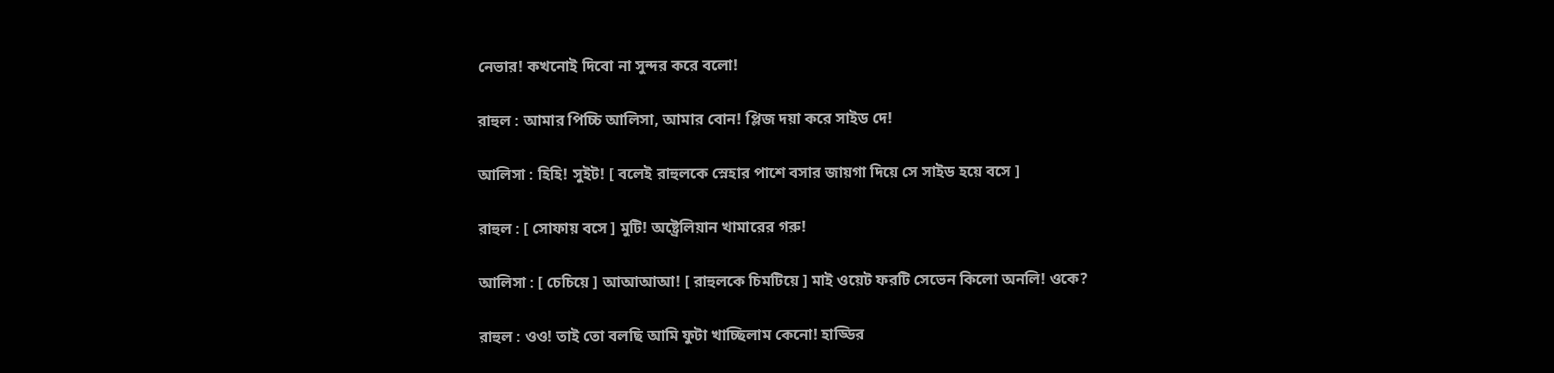নেভার! কখনোই দিবো না সুন্দর করে বলো!

রাহুল : আমার পিচ্চি আলিসা, আমার বোন! প্লিজ দয়া করে সাইড দে!

আলিসা : হিহি! সুইট! [ বলেই রাহুলকে স্নেহার পাশে বসার জায়গা দিয়ে সে সাইড হয়ে বসে ]

রাহুল : [ সোফায় বসে ] মুটি! অষ্ট্রেলিয়ান খামারের গরু!

আলিসা : [ চেচিয়ে ] আআআআ! [ রাহুলকে চিমটিয়ে ] মাই ওয়েট ফরটি সেভেন কিলো অনলি! ওকে?

রাহুল : ওও! তাই তো বলছি আমি ফুটা খাচ্ছিলাম কেনো! হাড্ডির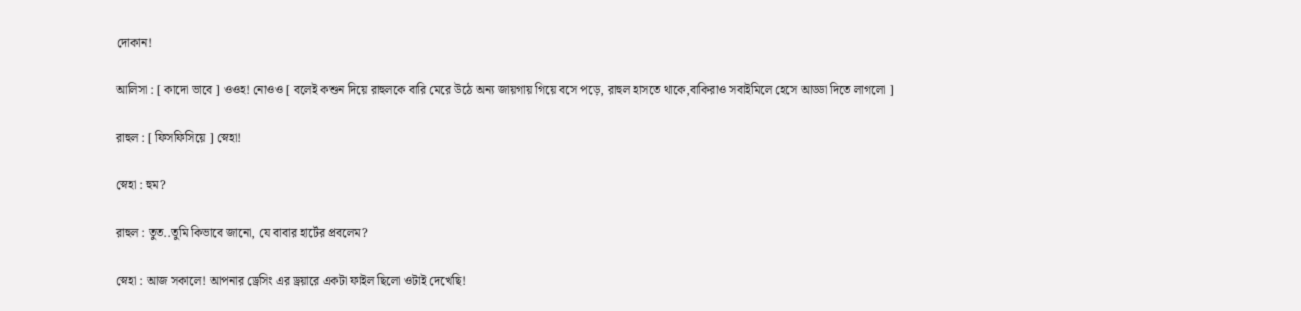দোকান!

আলিসা : [ কাদো ভাবে ] ওওহ! নোওও [ বলেই কশুন দিয়ে রাহুলকে বারি মেরে উঠে অন্য জায়গায় গিয়ে বসে পড়ে, রাহুল হাসতে থাকে,বাকিরাও সবাইমিলে হেসে আড্ডা দিতে লাগলো ]

রাহুল : [ ফিসফিসিয়ে ] স্নেহা!

স্নেহা : হুম?

রাহুল : তুত..তুমি কিভাবে জানো, যে বাবার হার্টের প্রবলেম?

স্নেহা : আজ সকালে! আপনার ড্রেসিং এর ড্রয়ারে একটা ফাইল ছিলো ওটাই দেখেছি!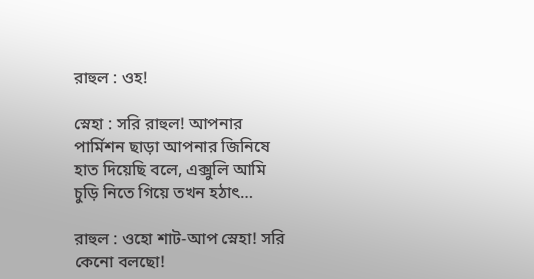রাহুল : ওহ!

স্নেহা : সরি রাহুল! আপনার পার্মিশন ছাড়া আপনার জিনিষে হাত দিয়েছি বলে, এক্সুলি আমি চুড়ি নিতে গিয়ে তখন হঠাৎ…

রাহুল : ওহো শাট-আপ স্নেহা! সরি কেনো বলছো!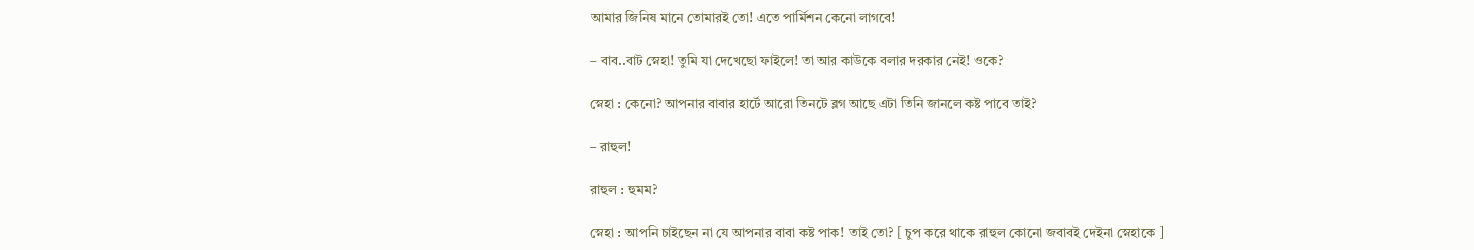আমার জিনিষ মানে তোমারই তো! এতে পার্মিশন কেনো লাগবে!

– বাব..বাট স্নেহা! তুমি যা দেখেছো ফাইলে! তা আর কাউকে বলার দরকার নেই! ওকে?

স্নেহা : কেনো? আপনার বাবার হার্টে আরো তিনটে ব্লগ আছে এটা তিনি জানলে কষ্ট পাবে তাই?

– রাহুল!

রাহুল : হুমম?

স্নেহা : আপনি চাইছেন না যে আপনার বাবা কষ্ট পাক! তাই তো? [ চুপ করে থাকে রাহুল কোনো জবাবই দেইনা স্নেহাকে ]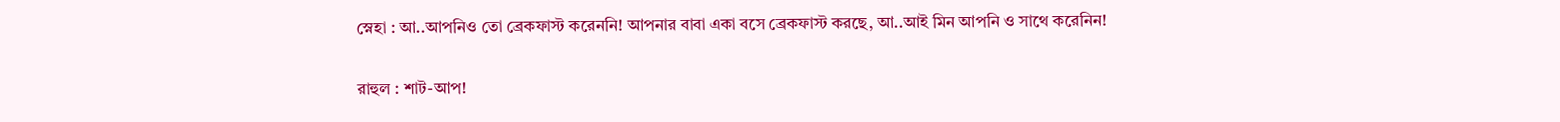স্নেহা : আ..আপনিও তো ব্রেকফাস্ট করেননি! আপনার বাবা একা বসে ব্রেকফাস্ট করছে, আ..আই মিন আপনি ও সাথে করেনিন!

রাহুল : শাট-আপ!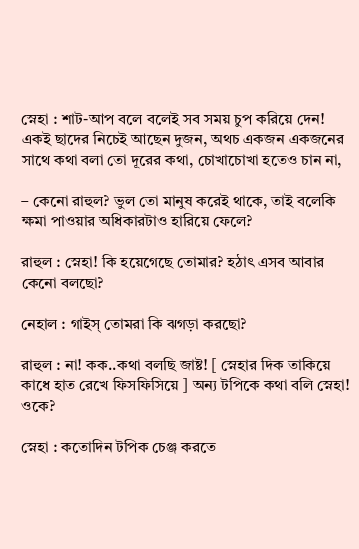স্নেহা : শাট-আপ বলে বলেই সব সময় চুপ করিয়ে দেন! একই ছাদের নিচেই আছেন দুজন, অথচ একজন একজনের সাথে কথা বলা তো দূরের কথা, চোখাচোখা হতেও চান না,

– কেনো রাহুল? ভুল তো মানুষ করেই থাকে, তাই বলেকি ক্ষমা পাওয়ার অধিকারটাও হারিয়ে ফেলে?

রাহুল : স্নেহা! কি হয়েগেছে তোমার? হঠাৎ এসব আবার কেনো বলছো?

নেহাল : গাইস্ তোমরা কি ঝগড়া করছো?

রাহুল : না! কক..কথা বলছি জাষ্ট! [ স্নেহার দিক তাকিয়ে কাধে হাত রেখে ফিসফিসিয়ে ] অন্য টপিকে কথা বলি স্নেহা! ওকে?

স্নেহা : কতোদিন টপিক চেঞ্জ করতে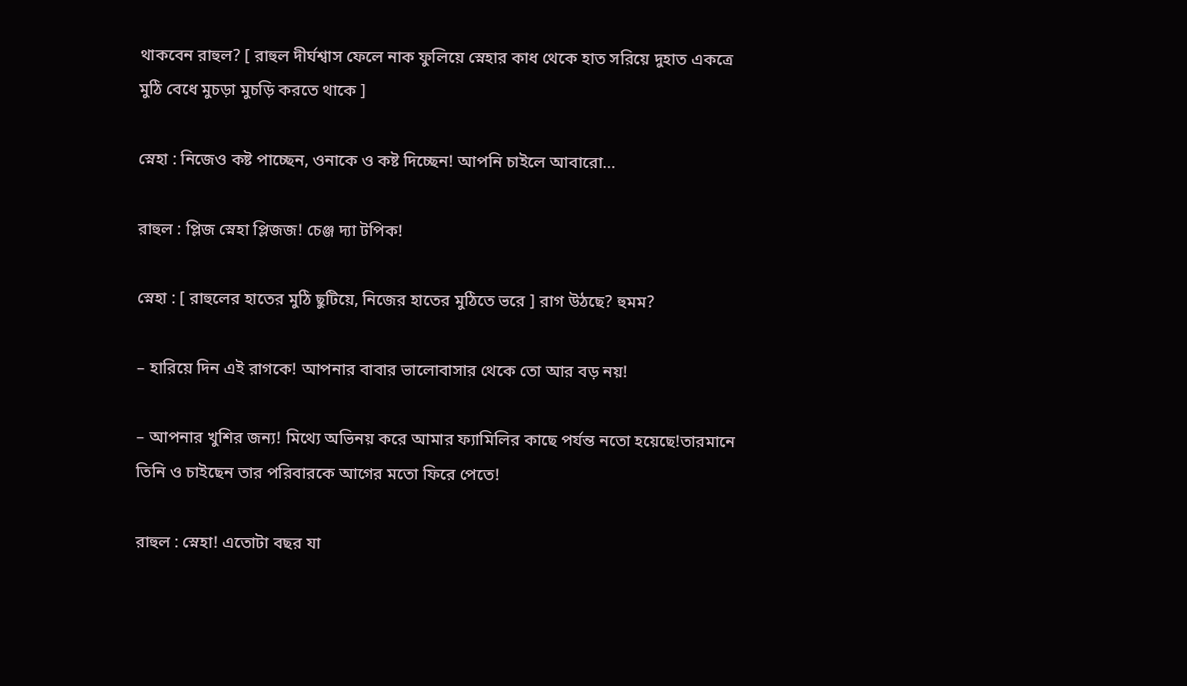থাকবেন রাহুল? [ রাহুল দীর্ঘশ্বাস ফেলে নাক ফুলিয়ে স্নেহার কাধ থেকে হাত সরিয়ে দুহাত একত্রে মুঠি বেধে মুচড়া মুচড়ি করতে থাকে ]

স্নেহা : নিজেও কষ্ট পাচ্ছেন, ওনাকে ও কষ্ট দিচ্ছেন! আপনি চাইলে আবারো…

রাহুল : প্লিজ স্নেহা প্লিজজ! চেঞ্জ দ্যা টপিক!

স্নেহা : [ রাহুলের হাতের মুঠি ছুটিয়ে, নিজের হাতের মুঠিতে ভরে ] রাগ উঠছে? হুমম?

– হারিয়ে দিন এই রাগকে! আপনার বাবার ভালোবাসার থেকে তো আর বড় নয়!

– আপনার খুশির জন্য! মিথ্যে অভিনয় করে আমার ফ্যামিলির কাছে পর্যন্ত নতো হয়েছে!তারমানে তিনি ও চাইছেন তার পরিবারকে আগের মতো ফিরে পেতে!

রাহুল : স্নেহা! এতোটা বছর যা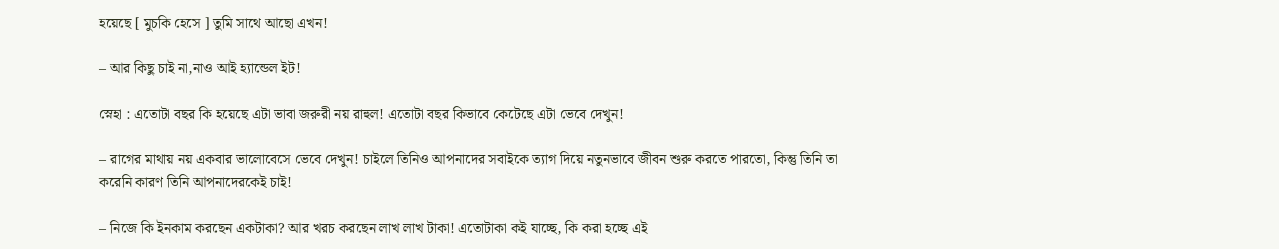হয়েছে [ মুচকি হেসে ] তুমি সাথে আছো এখন!

– আর কিছু চাই না,নাও আই হ্যান্ডেল ইট!

স্নেহা : এতোটা বছর কি হয়েছে এটা ভাবা জরুরী নয় রাহুল! এতোটা বছর কিভাবে কেটেছে এটা ভেবে দেখুন!

– রাগের মাথায় নয় একবার ভালোবেসে ভেবে দেখুন! চাইলে তিনিও আপনাদের সবাইকে ত্যাগ দিয়ে নতুনভাবে জীবন শুরু করতে পারতো, কিন্তু তিনি তা করেনি কারণ তিনি আপনাদেরকেই চাই!

– নিজে কি ইনকাম করছেন একটাকা? আর খরচ করছেন লাখ লাখ টাকা! এতোটাকা কই যাচ্ছে, কি করা হচ্ছে এই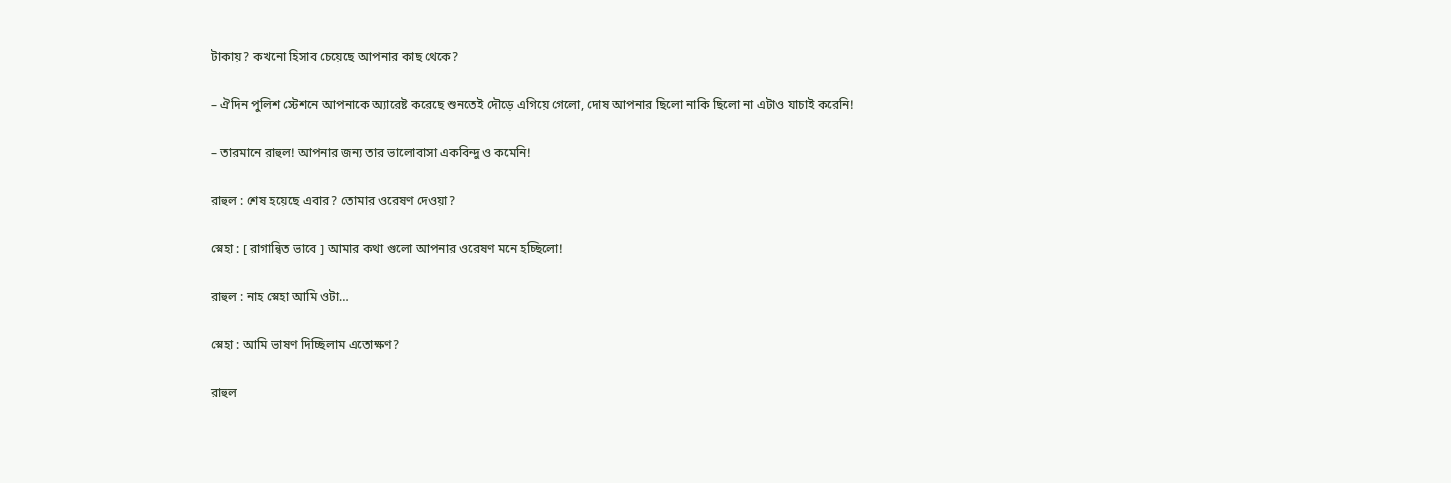টাকায়? কখনো হিসাব চেয়েছে আপনার কাছ থেকে?

– ঐদিন পুলিশ স্টেশনে আপনাকে অ্যারেষ্ট করেছে শুনতেই দৌড়ে এগিয়ে গেলো, দোষ আপনার ছিলো নাকি ছিলো না এটাও যাচাই করেনি!

– তারমানে রাহুল! আপনার জন্য তার ভালোবাসা একবিন্দু ও কমেনি!

রাহুল : শেষ হয়েছে এবার? তোমার ওরেষণ দেওয়া?

স্নেহা : [ রাগান্বিত ভাবে ] আমার কথা গুলো আপনার ওরেষণ মনে হচ্ছিলো!

রাহুল : নাহ স্নেহা আমি ওটা…

স্নেহা : আমি ভাষণ দিচ্ছিলাম এতোক্ষণ?

রাহুল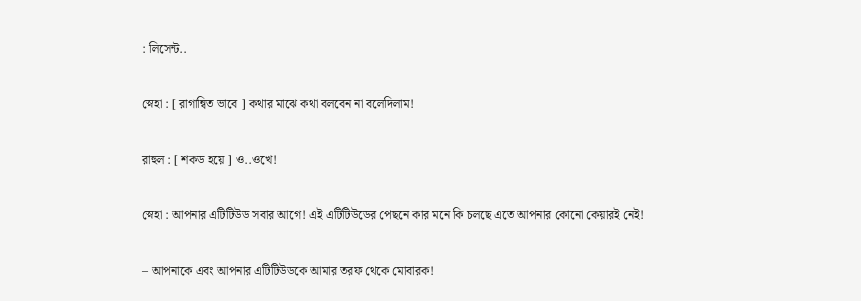: লিসেন্ট..

স্নেহা : [ রাগান্বিত ভাবে ] কথার মাঝে কথা বলবেন না বলেদিলাম!

রাহুল : [ শকড হয়ে ] ও..ওখে!

স্নেহা : আপনার এটিটিউড সবার আগে! এই এটিটিউডের পেছনে কার মনে কি চলছে এতে আপনার কোনো কেয়ারই নেই!

– আপনাকে এবং আপনার এটিটিউডকে আমার তরফ থেকে মোবারক!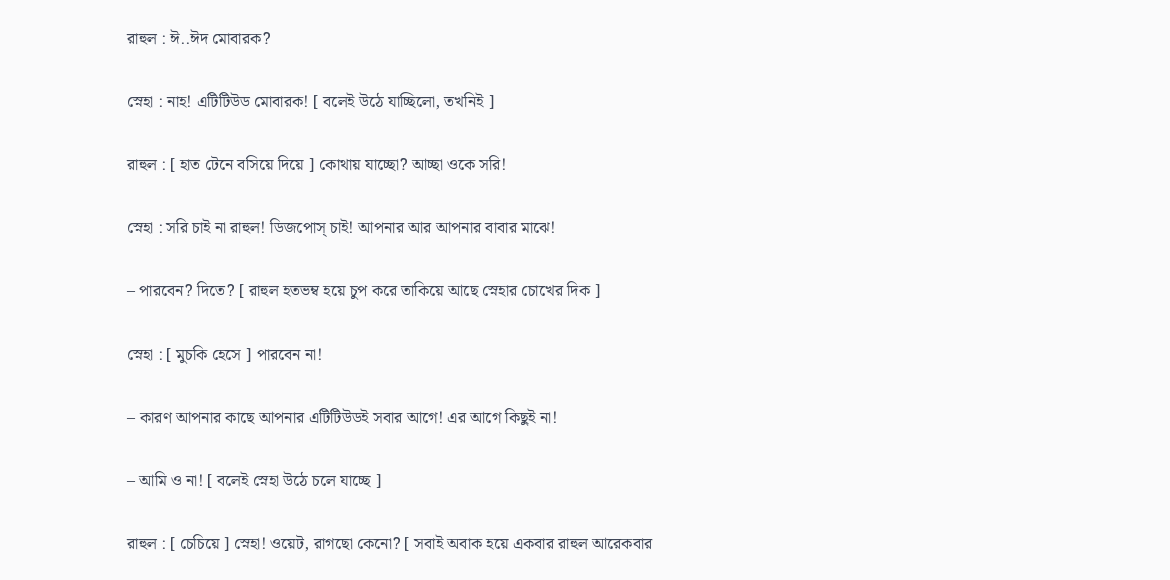রাহুল : ঈ..ঈদ মোবারক?

স্নেহা : নাহ! এটিটিউড মোবারক! [ বলেই উঠে যাচ্ছিলো, তখনিই ]

রাহুল : [ হাত টেনে বসিয়ে দিয়ে ] কোথায় যাচ্ছো? আচ্ছা ওকে সরি!

স্নেহা : সরি চাই না রাহুল! ডিজপোস্ চাই! আপনার আর আপনার বাবার মাঝে!

– পারবেন? দিতে? [ রাহুল হতভম্ব হয়ে চুপ করে তাকিয়ে আছে স্নেহার চোখের দিক ]

স্নেহা : [ মুচকি হেসে ] পারবেন না!

– কারণ আপনার কাছে আপনার এটিটিউডই সবার আগে! এর আগে কিছুই না!

– আমি ও না! [ বলেই স্নেহা উঠে চলে যাচ্ছে ]

রাহুল : [ চেচিয়ে ] স্নেহা! ওয়েট, রাগছো কেনো? [ সবাই অবাক হয়ে একবার রাহুল আরেকবার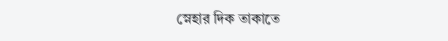স্নেহার দিক তাকাতে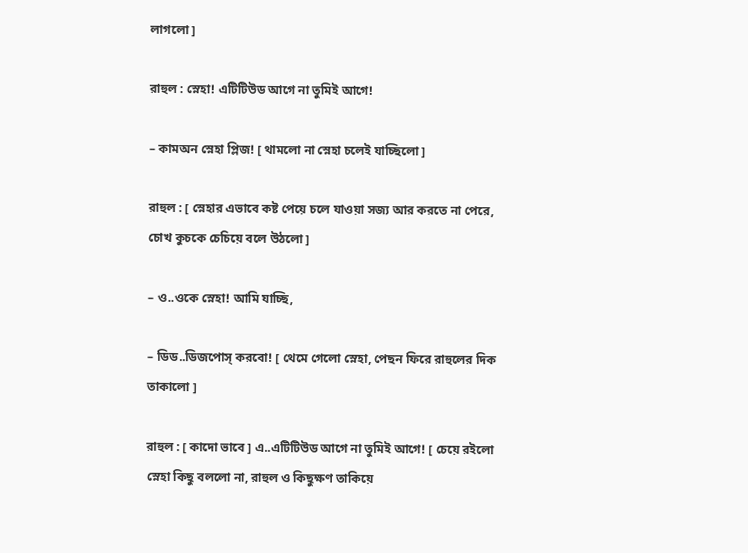লাগলো ]

রাহুল : স্নেহা! এটিটিউড আগে না তুমিই আগে!

– কামঅন স্নেহা প্লিজ! [ থামলো না স্নেহা চলেই যাচ্ছিলো ]

রাহুল : [ স্নেহার এভাবে কষ্ট পেয়ে চলে যাওয়া সজ্য আর করতে না পেরে, চোখ কুচকে চেচিয়ে বলে উঠলো ]

– ও..ওকে স্নেহা! আমি যাচ্ছি,

– ডিড..ডিজপোস্ করবো! [ থেমে গেলো স্নেহা, পেছন ফিরে রাহুলের দিক তাকালো ]

রাহুল : [ কাদো ভাবে ] এ..এটিটিউড আগে না তুমিই আগে! [ চেয়ে রইলো স্নেহা কিছু বললো না, রাহুল ও কিছুক্ষণ তাকিয়ে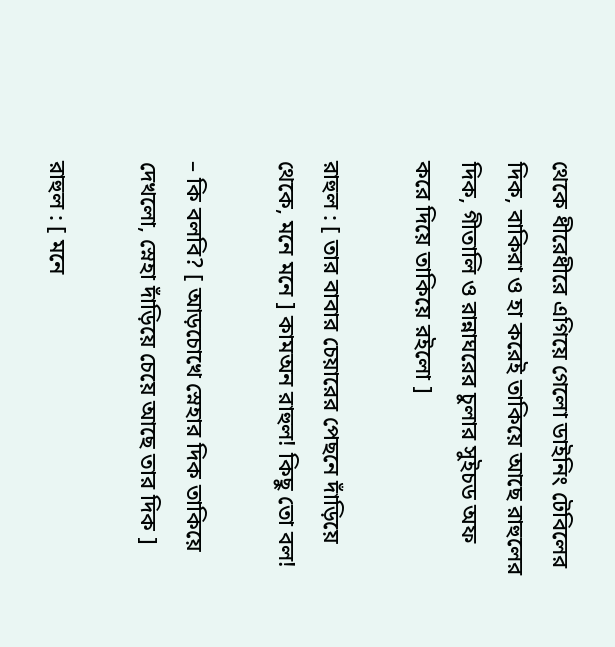থেকে ধীরেধীরে এগিয়ে গেলো ডাইনিং টেবিলের দিক, বাকিরা ও হা করেই তাকিয়ে আছে রাহুলের দিক, গীতালি ও রান্নাঘরের চুলার সুইচড অফ করে দিয়ে তাকিয়ে রইলো ]

রাহুল : [ তার বাবার চেয়ারের পেছনে দাঁড়িয়ে থেকে, মনে মনে ] কামঅন রাহুল! কিছু তো বল!

– কি বলবি? [ আড়চোখে স্নেহার দিক তাকিয়ে দেখলো, স্নেহা দাঁড়িয়ে চেয়ে আছে তার দিক ]

রাহুল : [ মনে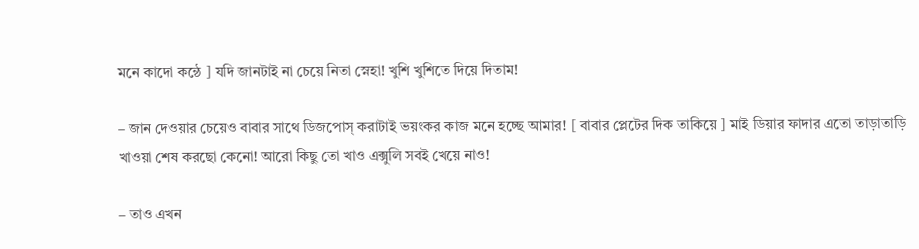মনে কাদো কন্ঠে ] যদি জানটাই না চেয়ে নিতা স্নেহা! খুশি খুশিতে দিয়ে দিতাম!

– জান দেওয়ার চেয়েও বাবার সাথে ডিজপোস্ করাটাই ভয়ংকর কাজ মনে হচ্ছে আমার! [ বাবার প্লেটের দিক তাকিয়ে ] মাই ডিয়ার ফাদার এতো তাড়াতাড়ি খাওয়া শেষ করছো কেনো! আরো কিছু তো খাও এক্সুলি সবই খেয়ে নাও!

– তাও এখন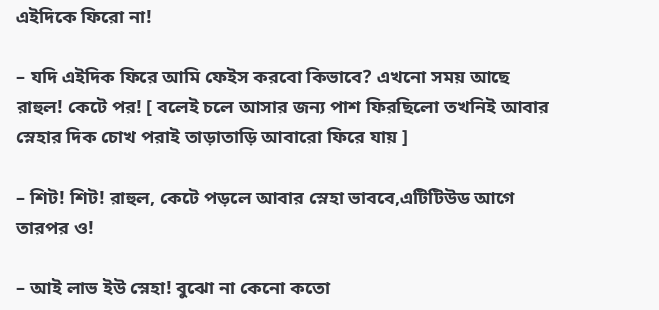এইদিকে ফিরো না!

– যদি এইদিক ফিরে আমি ফেইস করবো কিভাবে? এখনো সময় আছে রাহুল! কেটে পর! [ বলেই চলে আসার জন্য পাশ ফিরছিলো তখনিই আবার স্নেহার দিক চোখ পরাই তাড়াতাড়ি আবারো ফিরে যায় ]

– শিট! শিট! রাহুল, কেটে পড়লে আবার স্নেহা ভাববে,এটিটিউড আগে তারপর ও!

– আই লাভ ইউ স্নেহা! বুঝো না কেনো কতো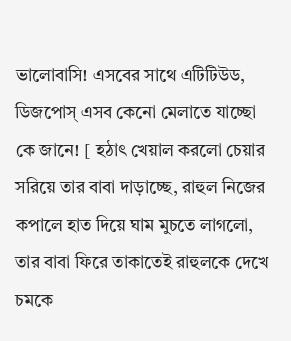ভালোবাসি! এসবের সাথে এটিটিউড, ডিজপোস্ এসব কেনো মেলাতে যাচ্ছো কে জানে! [ হঠাৎ খেয়াল করলো চেয়ার সরিয়ে তার বাবা দাড়াচ্ছে, রাহুল নিজের কপালে হাত দিয়ে ঘাম মুচতে লাগলো, তার বাবা ফিরে তাকাতেই রাহুলকে দেখে চমকে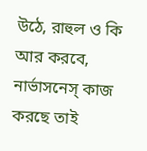উঠে, রাহুল ও কি আর করবে, নার্ভাসনেস্ কাজ করছে তাই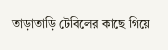তাড়াতাড়ি টেবিলের কাছে গিয়ে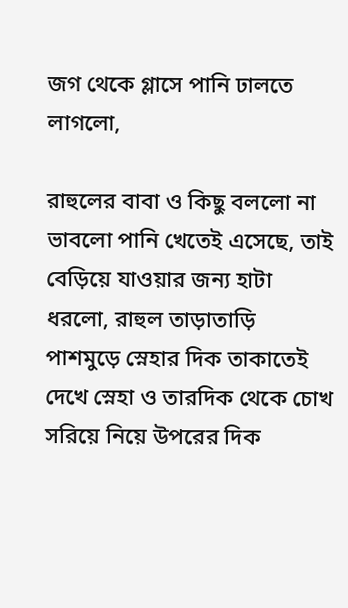জগ থেকে গ্লাসে পানি ঢালতে লাগলো,

রাহুলের বাবা ও কিছু বললো না ভাবলো পানি খেতেই এসেছে, তাই বেড়িয়ে যাওয়ার জন্য হাটা ধরলো, রাহুল তাড়াতাড়ি পাশমুড়ে স্নেহার দিক তাকাতেই দেখে স্নেহা ও তারদিক থেকে চোখ সরিয়ে নিয়ে উপরের দিক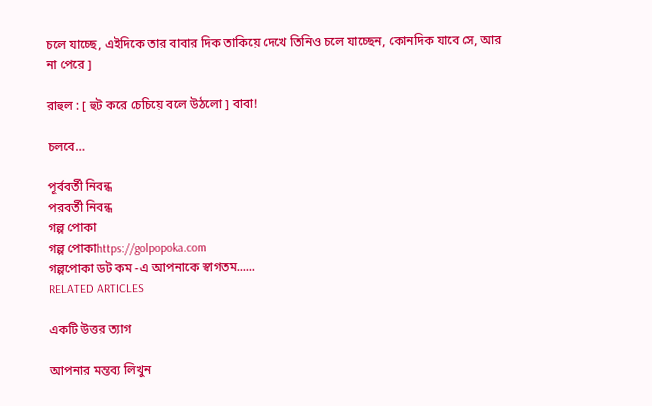চলে যাচ্ছে, এইদিকে তার বাবার দিক তাকিয়ে দেখে তিনিও চলে যাচ্ছেন, কোনদিক যাবে সে, আর না পেরে ]

রাহুল : [ হুট করে চেচিয়ে বলে উঠলো ] বাবা!

চলবে…

পূর্ববর্তী নিবন্ধ
পরবর্তী নিবন্ধ
গল্প পোকা
গল্প পোকাhttps://golpopoka.com
গল্পপোকা ডট কম -এ আপনাকে স্বাগতম......
RELATED ARTICLES

একটি উত্তর ত্যাগ

আপনার মন্তব্য লিখুন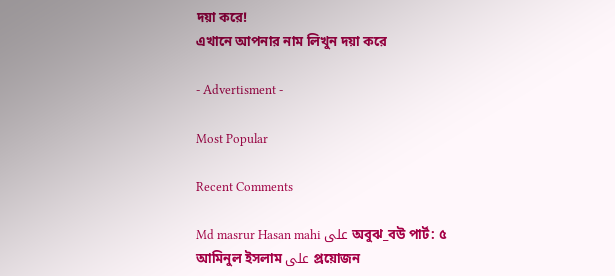দয়া করে!
এখানে আপনার নাম লিখুন দয়া করে

- Advertisment -

Most Popular

Recent Comments

Md masrur Hasan mahi على অবুঝ_বউ পার্ট: ৫
আমিনুল ইসলাম على প্রয়োজন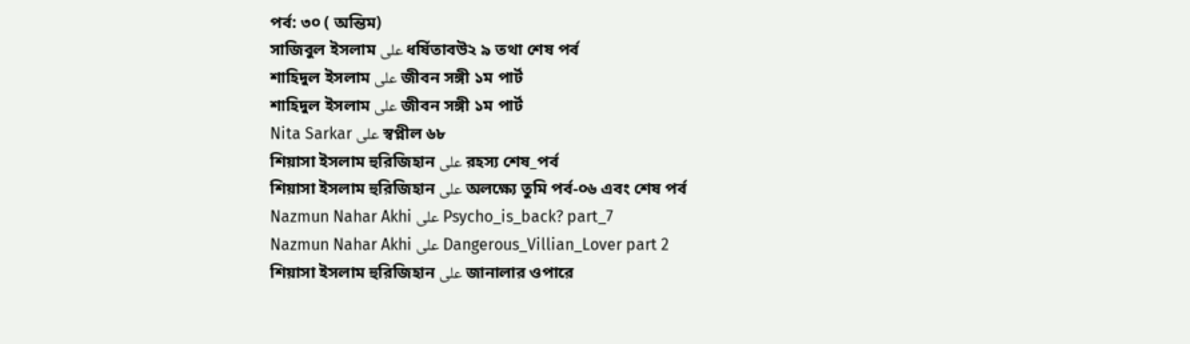পর্ব: ৩০ ( অন্তিম)
সাজিবুল ইসলাম على ধর্ষিতাবউ২ ৯ তথা শেষ পর্ব
শাহিদুল ইসলাম على জীবন সঙ্গী ১ম পার্ট
শাহিদুল ইসলাম على জীবন সঙ্গী ১ম পার্ট
Nita Sarkar على স্বপ্নীল ৬৮
শিয়াসা ইসলাম হুরিজিহান على রহস্য শেষ_পর্ব
শিয়াসা ইসলাম হুরিজিহান على অলক্ষ্যে তুমি পর্ব-০৬ এবং শেষ পর্ব
Nazmun Nahar Akhi على Psycho_is_back? part_7
Nazmun Nahar Akhi على Dangerous_Villian_Lover part 2
শিয়াসা ইসলাম হুরিজিহান على জানালার ওপারে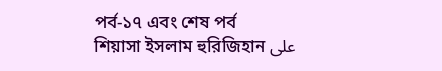পর্ব-১৭ এবং শেষ পর্ব
শিয়াসা ইসলাম হুরিজিহান على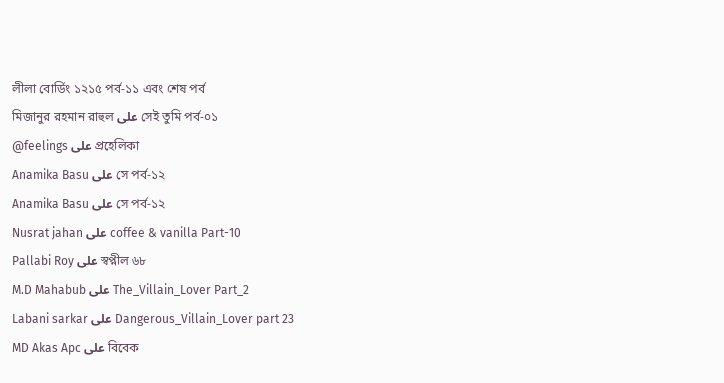লীলা বোর্ডিং ১২১৫ পর্ব-১১ এবং শেষ পর্ব
মিজানুর রহমান রাহুল على সেই তুমি পর্ব-০১
@feelings على প্রহেলিকা
Anamika Basu على সে পর্ব-১২
Anamika Basu على সে পর্ব-১২
Nusrat jahan على coffee & vanilla Part-10
Pallabi Roy على স্বপ্নীল ৬৮
M.D Mahabub على The_Villain_Lover Part_2
Labani sarkar على Dangerous_Villain_Lover part 23
MD Akas Apc على বিবেক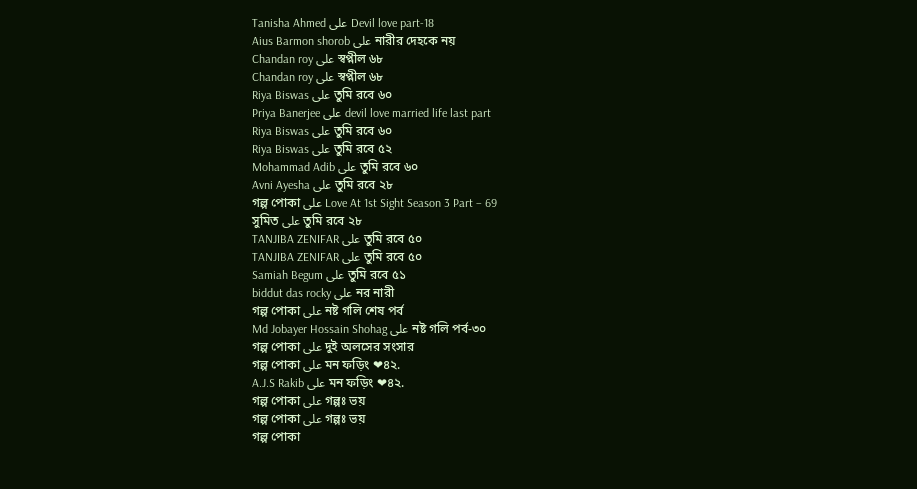Tanisha Ahmed على Devil love part-18
Aius Barmon shorob على নারীর দেহকে নয়
Chandan roy على স্বপ্নীল ৬৮
Chandan roy على স্বপ্নীল ৬৮
Riya Biswas على তুমি রবে ৬০
Priya Banerjee على devil love married life last part
Riya Biswas على তুমি রবে ৬০
Riya Biswas على তুমি রবে ৫২
Mohammad Adib على তুমি রবে ৬০
Avni Ayesha على তুমি রবে ২৮
গল্প পোকা على Love At 1st Sight Season 3 Part – 69
সুমিত على তুমি রবে ২৮
TANJIBA ZENIFAR على তুমি রবে ৫০
TANJIBA ZENIFAR على তুমি রবে ৫০
Samiah Begum على তুমি রবে ৫১
biddut das rocky على নর নারী
গল্প পোকা على নষ্ট গলি শেষ পর্ব
Md Jobayer Hossain Shohag على নষ্ট গলি পর্ব-৩০
গল্প পোকা على দুই অলসের সংসার
গল্প পোকা على মন ফড়িং ❤৪২.
A.J.S Rakib على মন ফড়িং ❤৪২.
গল্প পোকা على গল্পঃ ভয়
গল্প পোকা على গল্পঃ ভয়
গল্প পোকা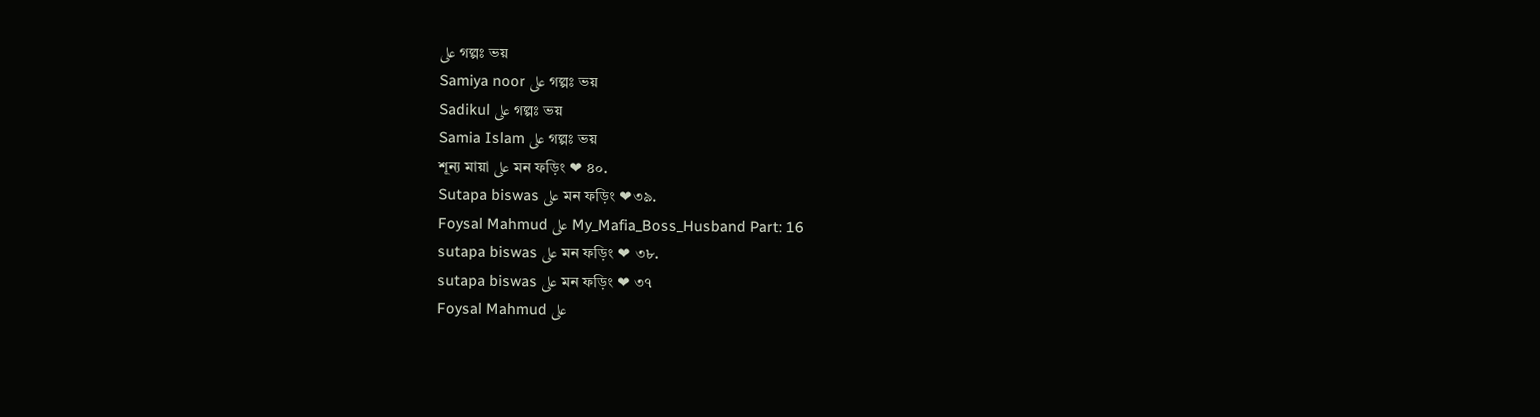على গল্পঃ ভয়
Samiya noor على গল্পঃ ভয়
Sadikul على গল্পঃ ভয়
Samia Islam على গল্পঃ ভয়
শূন্য মায়া على মন ফড়িং ❤ ৪০.
Sutapa biswas على মন ফড়িং ❤৩৯.
Foysal Mahmud على My_Mafia_Boss_Husband Part: 16
sutapa biswas على মন ফড়িং ❤ ৩৮.
sutapa biswas على মন ফড়িং ❤ ৩৭
Foysal Mahmud على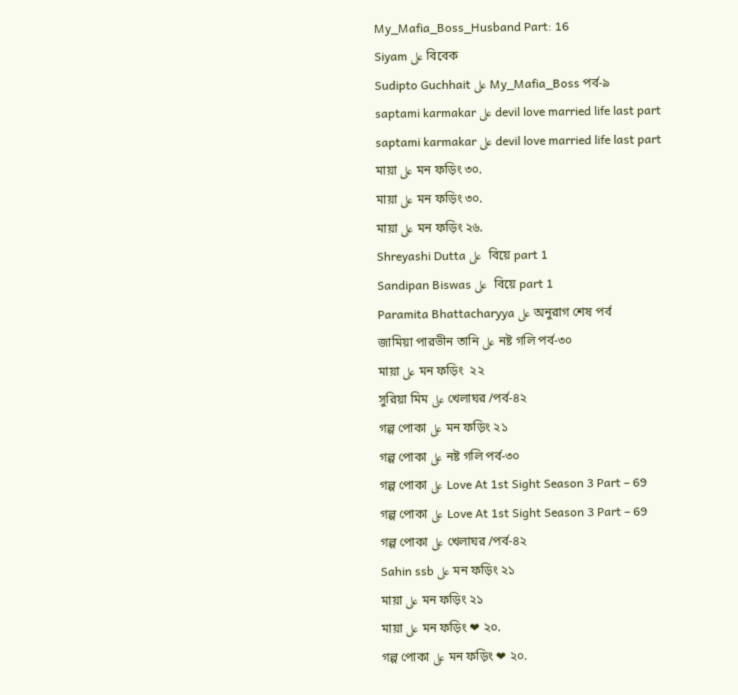My_Mafia_Boss_Husband Part: 16
Siyam على বিবেক
Sudipto Guchhait على My_Mafia_Boss পর্ব-৯
saptami karmakar على devil love married life last part
saptami karmakar على devil love married life last part
মায়া على মন ফড়িং ৩০.
মায়া على মন ফড়িং ৩০.
মায়া على মন ফড়িং ২৬.
Shreyashi Dutta على  বিয়ে part 1
Sandipan Biswas على  বিয়ে part 1
Paramita Bhattacharyya على অনুরাগ শেষ পর্ব
জামিয়া পারভীন তানি على নষ্ট গলি পর্ব-৩০
মায়া على মন ফড়িং  ২২
সুরিয়া মিম على খেলাঘর /পর্ব-৪২
গল্প পোকা على মন ফড়িং ২১
গল্প পোকা على নষ্ট গলি পর্ব-৩০
গল্প পোকা على Love At 1st Sight Season 3 Part – 69
গল্প পোকা على Love At 1st Sight Season 3 Part – 69
গল্প পোকা على খেলাঘর /পর্ব-৪২
Sahin ssb على মন ফড়িং ২১
মায়া على মন ফড়িং ২১
মায়া على মন ফড়িং ❤ ২০.
গল্প পোকা على মন ফড়িং ❤ ২০.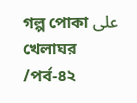গল্প পোকা على খেলাঘর /পর্ব-৪২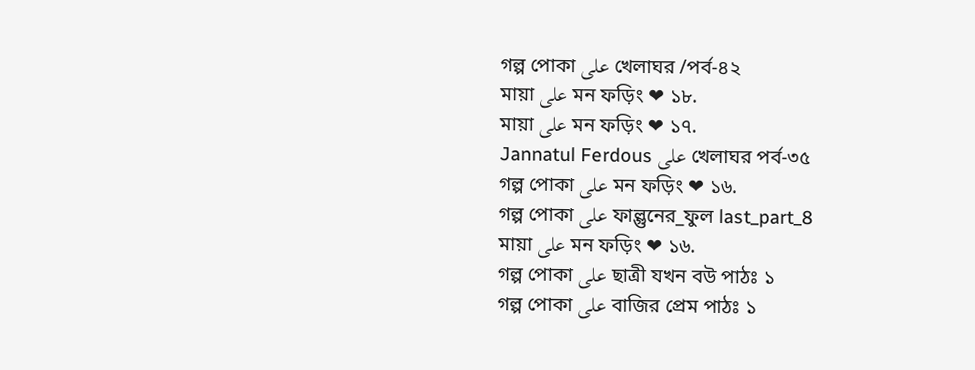গল্প পোকা على খেলাঘর /পর্ব-৪২
মায়া على মন ফড়িং ❤ ১৮.
মায়া على মন ফড়িং ❤ ১৭.
Jannatul Ferdous على খেলাঘর পর্ব-৩৫
গল্প পোকা على মন ফড়িং ❤ ১৬.
গল্প পোকা على ফাল্গুনের_ফুল last_part_8
মায়া على মন ফড়িং ❤ ১৬.
গল্প পোকা على ছাত্রী যখন বউ পাঠঃ ১
গল্প পোকা على বাজির প্রেম পাঠঃ ১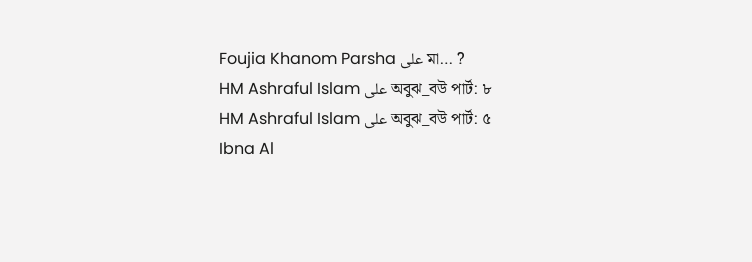Foujia Khanom Parsha على মা… ?
HM Ashraful Islam على অবুঝ_বউ পার্ট: ৮
HM Ashraful Islam على অবুঝ_বউ পার্ট: ৫
Ibna Al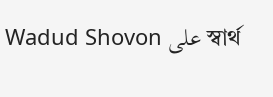Wadud Shovon على স্বার্থ